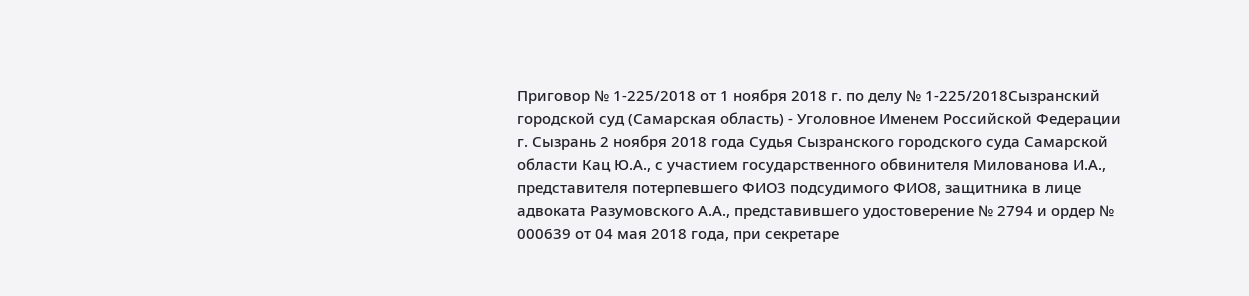Приговор № 1-225/2018 от 1 ноября 2018 г. по делу № 1-225/2018Сызранский городской суд (Самарская область) - Уголовное Именем Российской Федерации г. Сызрань 2 ноября 2018 года Судья Сызранского городского суда Самарской области Кац Ю.А., с участием государственного обвинителя Милованова И.А., представителя потерпевшего ФИО3 подсудимого ФИО8, защитника в лице адвоката Разумовского А.А., представившего удостоверение № 2794 и ордер № 000639 от 04 мая 2018 года, при секретаре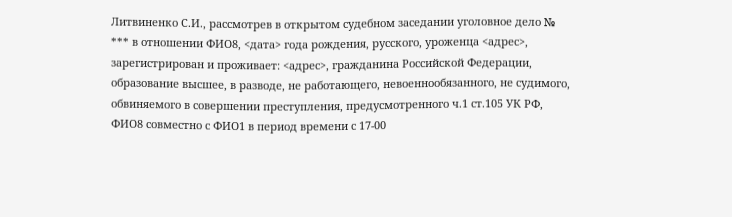Литвиненко С.И., рассмотрев в открытом судебном заседании уголовное дело № *** в отношении ФИО8, <дата> года рождения, русского, уроженца <адрес>, зарегистрирован и проживает: <адрес>, гражданина Российской Федерации, образование высшее, в разводе, не работающего, невоеннообязанного, не судимого, обвиняемого в совершении преступления, предусмотренного ч.1 ст.105 УК РФ, ФИО8 совместно с ФИО1 в период времени с 17-00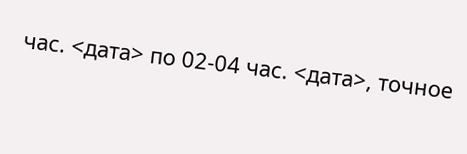час. <дата> по 02-04 час. <дата>, точное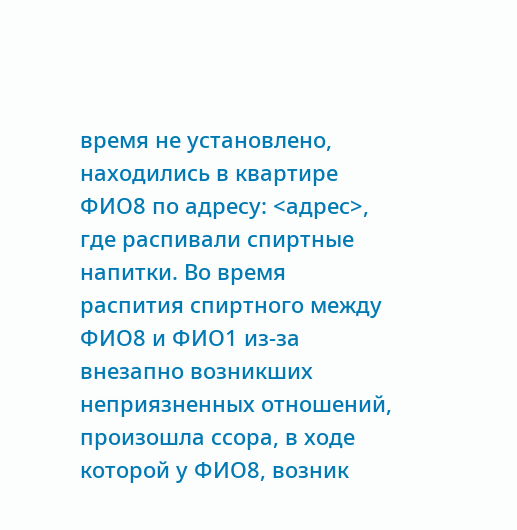время не установлено, находились в квартире ФИО8 по адресу: <адрес>, где распивали спиртные напитки. Во время распития спиртного между ФИО8 и ФИО1 из-за внезапно возникших неприязненных отношений, произошла ссора, в ходе которой у ФИО8, возник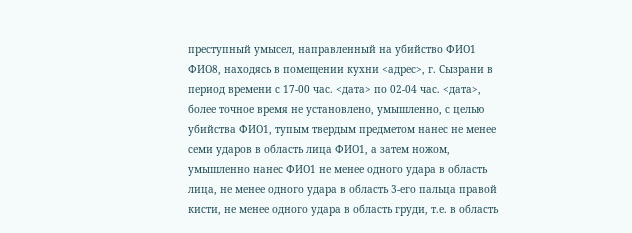преступный умысел, направленный на убийство ФИО1 ФИО8, находясь в помещении кухни <адрес>, г. Сызрани в период времени с 17-00 час. <дата> по 02-04 час. <дата>, более точное время не установлено, умышленно, с целью убийства ФИО1, тупым твердым предметом нанес не менее семи ударов в область лица ФИО1, а затем ножом, умышленно нанес ФИО1 не менее одного удара в область лица, не менее одного удара в область 3-его пальца правой кисти, не менее одного удара в область груди, т.е. в область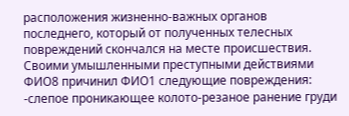расположения жизненно-важных органов последнего, который от полученных телесных повреждений скончался на месте происшествия. Своими умышленными преступными действиями ФИО8 причинил ФИО1 следующие повреждения: -слепое проникающее колото-резаное ранение груди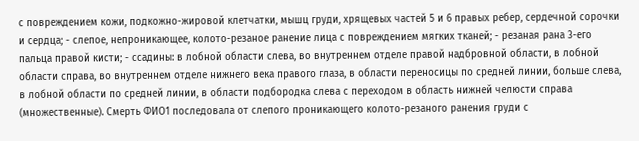с повреждением кожи, подкожно-жировой клетчатки, мышц груди, хрящевых частей 5 и 6 правых ребер, сердечной сорочки и сердца; - слепое, непроникающее, колото-резаное ранение лица с повреждением мягких тканей; - резаная рана 3-его пальца правой кисти; - ссадины: в лобной области слева, во внутреннем отделе правой надбровной области, в лобной области справа, во внутреннем отделе нижнего века правого глаза, в области переносицы по средней линии, больше слева, в лобной области по средней линии, в области подбородка слева с переходом в область нижней челюсти справа (множественные). Смерть ФИО1 последовала от слепого проникающего колото-резаного ранения груди с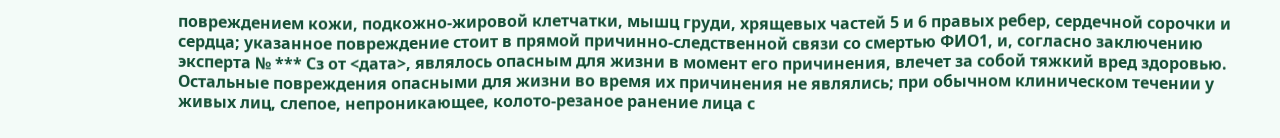повреждением кожи, подкожно-жировой клетчатки, мышц груди, хрящевых частей 5 и 6 правых ребер, сердечной сорочки и сердца; указанное повреждение стоит в прямой причинно-следственной связи со смертью ФИО1, и, согласно заключению эксперта № *** Сз от <дата>, являлось опасным для жизни в момент его причинения, влечет за собой тяжкий вред здоровью. Остальные повреждения опасными для жизни во время их причинения не являлись; при обычном клиническом течении у живых лиц, слепое, непроникающее, колото-резаное ранение лица с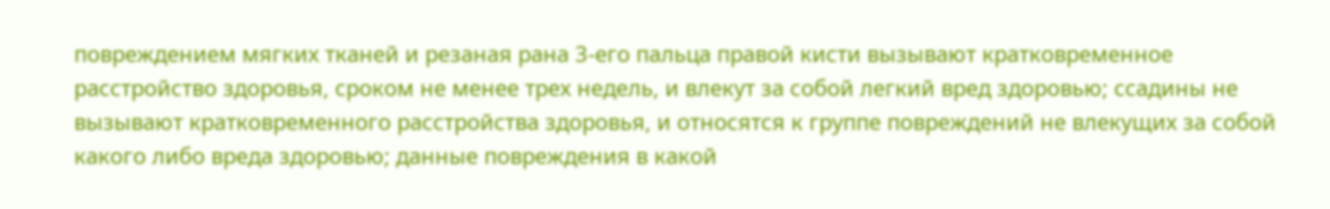повреждением мягких тканей и резаная рана 3-его пальца правой кисти вызывают кратковременное расстройство здоровья, сроком не менее трех недель, и влекут за собой легкий вред здоровью; ссадины не вызывают кратковременного расстройства здоровья, и относятся к группе повреждений не влекущих за собой какого либо вреда здоровью; данные повреждения в какой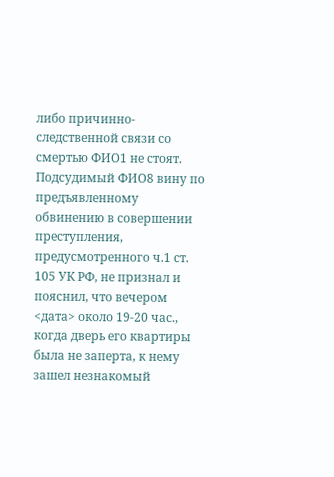либо причинно-следственной связи со смертью ФИО1 не стоят. Подсудимый ФИО8 вину по предъявленному обвинению в совершении преступления, предусмотренного ч.1 ст. 105 УК РФ, не признал и пояснил, что вечером <дата> около 19-20 час., когда дверь его квартиры была не заперта, к нему зашел незнакомый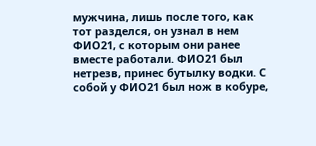мужчина, лишь после того, как тот разделся, он узнал в нем ФИО21, с которым они ранее вместе работали. ФИО21 был нетрезв, принес бутылку водки. С собой у ФИО21 был нож в кобуре,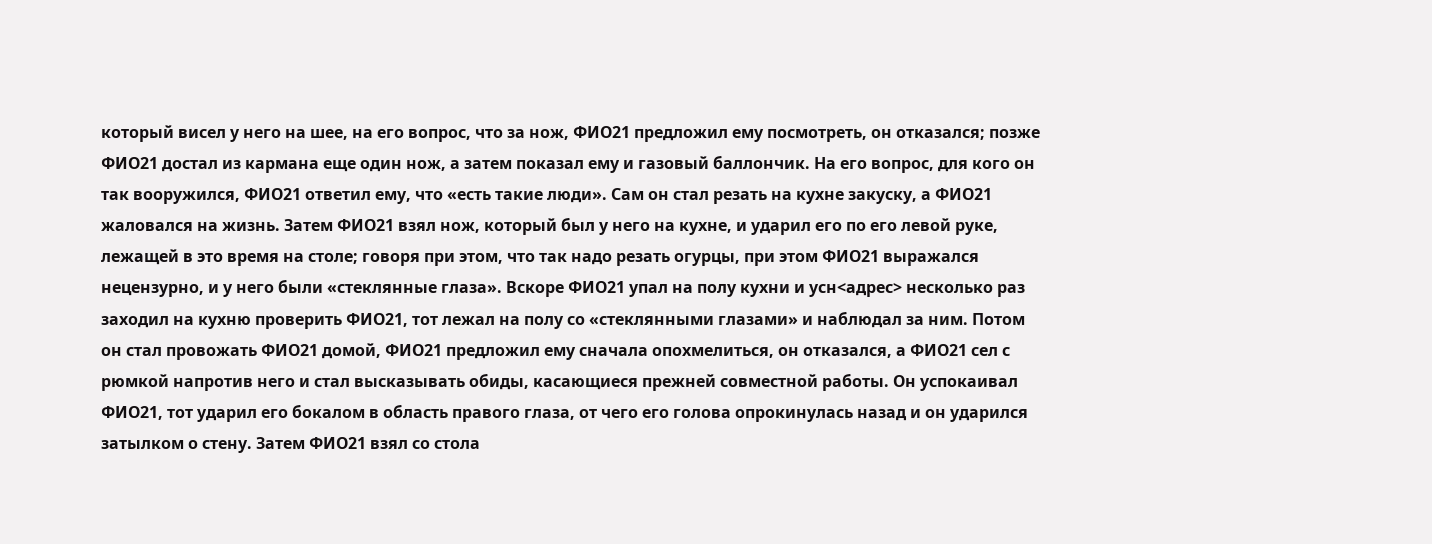который висел у него на шее, на его вопрос, что за нож, ФИО21 предложил ему посмотреть, он отказался; позже ФИО21 достал из кармана еще один нож, а затем показал ему и газовый баллончик. На его вопрос, для кого он так вооружился, ФИО21 ответил ему, что «есть такие люди». Сам он стал резать на кухне закуску, а ФИО21 жаловался на жизнь. Затем ФИО21 взял нож, который был у него на кухне, и ударил его по его левой руке, лежащей в это время на столе; говоря при этом, что так надо резать огурцы, при этом ФИО21 выражался нецензурно, и у него были «стеклянные глаза». Вскоре ФИО21 упал на полу кухни и усн<адрес> несколько раз заходил на кухню проверить ФИО21, тот лежал на полу со «стеклянными глазами» и наблюдал за ним. Потом он стал провожать ФИО21 домой, ФИО21 предложил ему сначала опохмелиться, он отказался, а ФИО21 сел с рюмкой напротив него и стал высказывать обиды, касающиеся прежней совместной работы. Он успокаивал ФИО21, тот ударил его бокалом в область правого глаза, от чего его голова опрокинулась назад и он ударился затылком о стену. Затем ФИО21 взял со стола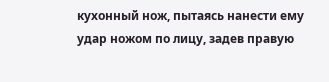кухонный нож, пытаясь нанести ему удар ножом по лицу, задев правую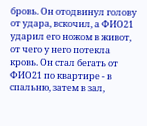бровь. Он отодвинул голову от удара, вскочил, а ФИО21 ударил его ножом в живот, от чего у него потекла кровь. Он стал бегать от ФИО21 по квартире - в спальню, затем в зал,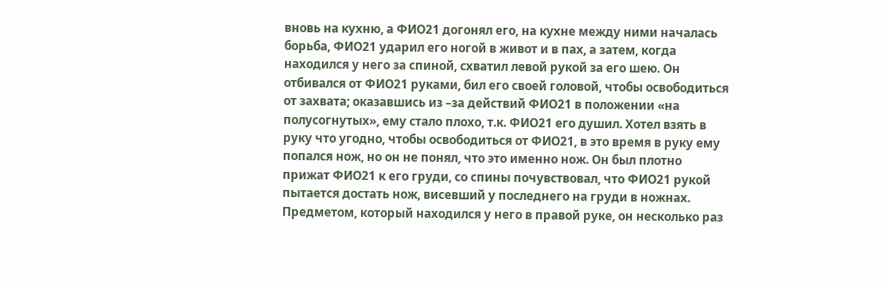вновь на кухню, а ФИО21 догонял его, на кухне между ними началась борьба, ФИО21 ударил его ногой в живот и в пах, а затем, когда находился у него за спиной, схватил левой рукой за его шею. Он отбивался от ФИО21 руками, бил его своей головой, чтобы освободиться от захвата; оказавшись из –за действий ФИО21 в положении «на полусогнутых», ему стало плохо, т.к. ФИО21 его душил. Хотел взять в руку что угодно, чтобы освободиться от ФИО21, в это время в руку ему попался нож, но он не понял, что это именно нож. Он был плотно прижат ФИО21 к его груди, со спины почувствовал, что ФИО21 рукой пытается достать нож, висевший у последнего на груди в ножнах. Предметом, который находился у него в правой руке, он несколько раз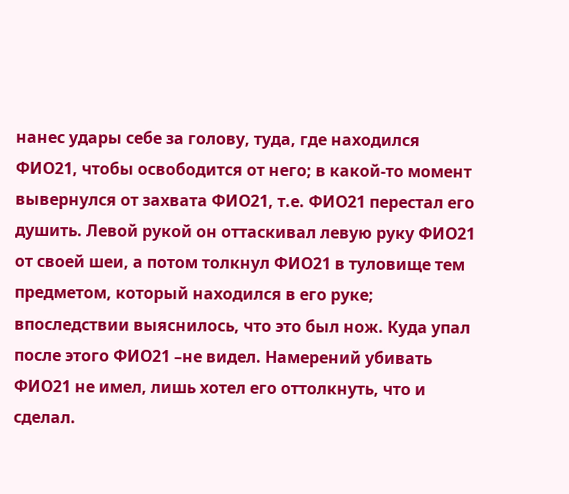нанес удары себе за голову, туда, где находился ФИО21, чтобы освободится от него; в какой-то момент вывернулся от захвата ФИО21, т.е. ФИО21 перестал его душить. Левой рукой он оттаскивал левую руку ФИО21 от своей шеи, а потом толкнул ФИО21 в туловище тем предметом, который находился в его руке; впоследствии выяснилось, что это был нож. Куда упал после этого ФИО21 –не видел. Намерений убивать ФИО21 не имел, лишь хотел его оттолкнуть, что и сделал.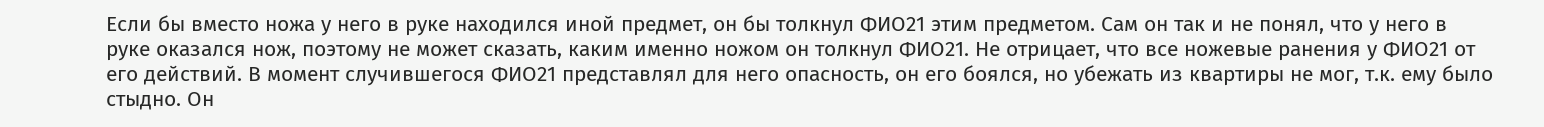Если бы вместо ножа у него в руке находился иной предмет, он бы толкнул ФИО21 этим предметом. Сам он так и не понял, что у него в руке оказался нож, поэтому не может сказать, каким именно ножом он толкнул ФИО21. Не отрицает, что все ножевые ранения у ФИО21 от его действий. В момент случившегося ФИО21 представлял для него опасность, он его боялся, но убежать из квартиры не мог, т.к. ему было стыдно. Он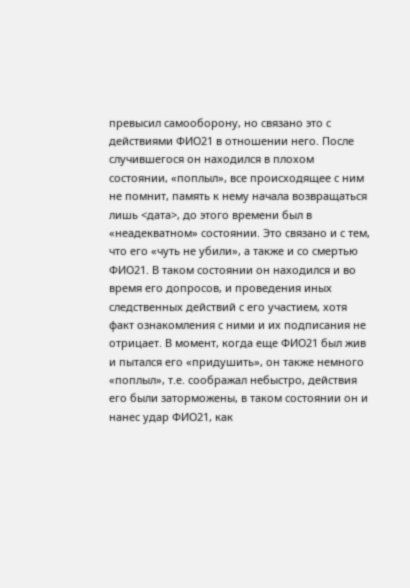превысил самооборону, но связано это с действиями ФИО21 в отношении него. После случившегося он находился в плохом состоянии, «поплыл», все происходящее с ним не помнит, память к нему начала возвращаться лишь <дата>, до этого времени был в «неадекватном» состоянии. Это связано и с тем, что его «чуть не убили», а также и со смертью ФИО21. В таком состоянии он находился и во время его допросов, и проведения иных следственных действий с его участием, хотя факт ознакомления с ними и их подписания не отрицает. В момент, когда еще ФИО21 был жив и пытался его «придушить», он также немного «поплыл», т.е. соображал небыстро, действия его были заторможены, в таком состоянии он и нанес удар ФИО21, как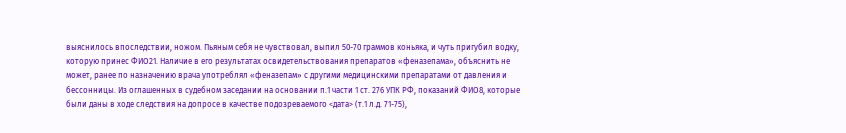выяснилось впоследствии, ножом. Пьяным себя не чувствовал, выпил 50-70 граммов коньяка, и чуть пригубил водку, которую принес ФИО21. Наличие в его результатах освидетельствования препаратов «феназепама», объяснить не может, ранее по назначению врача употреблял «феназепам» с другими медицинскими препаратами от давления и бессонницы. Из оглашенных в судебном заседании на основании п.1 части 1 ст. 276 УПК РФ, показаний ФИО8, которые были даны в ходе следствия на допросе в качестве подозреваемого <дата> (т.1 л.д. 71-75),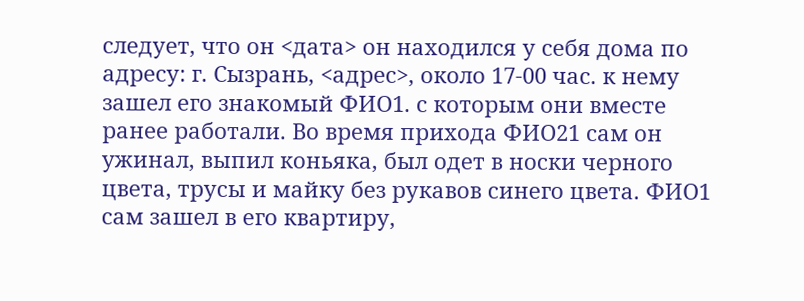следует, что он <дата> он находился у себя дома по адресу: г. Сызрань, <адрес>, около 17-00 час. к нему зашел его знакомый ФИО1. с которым они вместе ранее работали. Во время прихода ФИО21 сам он ужинал, выпил коньяка, был одет в носки черного цвета, трусы и майку без рукавов синего цвета. ФИО1 сам зашел в его квартиру,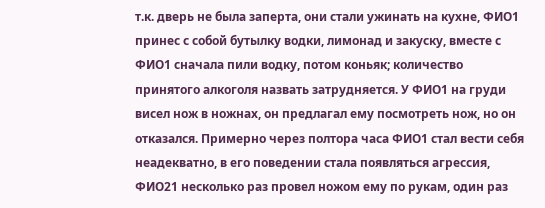т.к. дверь не была заперта, они стали ужинать на кухне, ФИО1 принес с собой бутылку водки, лимонад и закуску, вместе с ФИО1 сначала пили водку, потом коньяк; количество принятого алкоголя назвать затрудняется. У ФИО1 на груди висел нож в ножнах, он предлагал ему посмотреть нож, но он отказался. Примерно через полтора часа ФИО1 стал вести себя неадекватно, в его поведении стала появляться агрессия, ФИО21 несколько раз провел ножом ему по рукам, один раз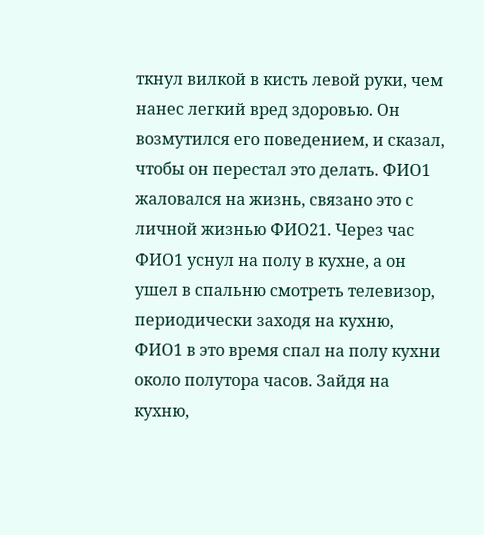ткнул вилкой в кисть левой руки, чем нанес легкий вред здоровью. Он возмутился его поведением, и сказал, чтобы он перестал это делать. ФИО1 жаловался на жизнь, связано это с личной жизнью ФИО21. Через час ФИО1 уснул на полу в кухне, а он ушел в спальню смотреть телевизор, периодически заходя на кухню, ФИО1 в это время спал на полу кухни около полутора часов. Зайдя на кухню,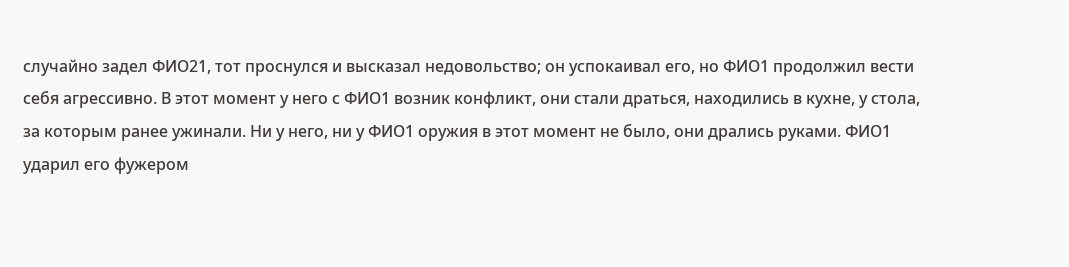случайно задел ФИО21, тот проснулся и высказал недовольство; он успокаивал его, но ФИО1 продолжил вести себя агрессивно. В этот момент у него с ФИО1 возник конфликт, они стали драться, находились в кухне, у стола, за которым ранее ужинали. Ни у него, ни у ФИО1 оружия в этот момент не было, они дрались руками. ФИО1 ударил его фужером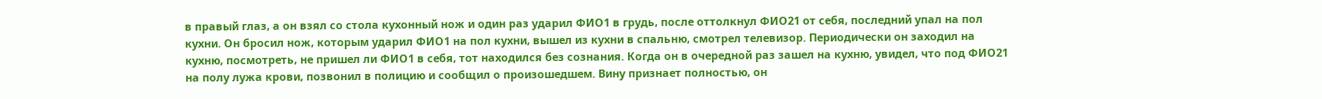в правый глаз, а он взял со стола кухонный нож и один раз ударил ФИО1 в грудь, после оттолкнул ФИО21 от себя, последний упал на пол кухни. Он бросил нож, которым ударил ФИО1 на пол кухни, вышел из кухни в спальню, смотрел телевизор. Периодически он заходил на кухню, посмотреть, не пришел ли ФИО1 в себя, тот находился без сознания. Когда он в очередной раз зашел на кухню, увидел, что под ФИО21 на полу лужа крови, позвонил в полицию и сообщил о произошедшем. Вину признает полностью, он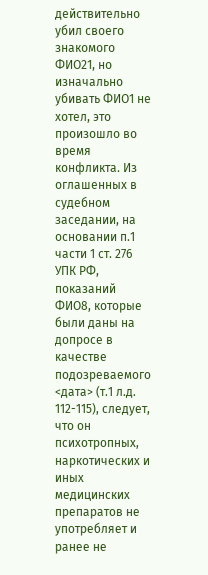действительно убил своего знакомого ФИО21, но изначально убивать ФИО1 не хотел, это произошло во время конфликта. Из оглашенных в судебном заседании, на основании п.1 части 1 ст. 276 УПК РФ, показаний ФИО8, которые были даны на допросе в качестве подозреваемого <дата> (т.1 л.д. 112-115), следует, что он психотропных, наркотических и иных медицинских препаратов не употребляет и ранее не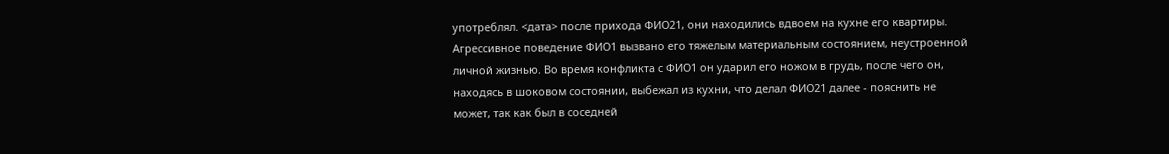употреблял. <дата> после прихода ФИО21, они находились вдвоем на кухне его квартиры. Агрессивное поведение ФИО1 вызвано его тяжелым материальным состоянием, неустроенной личной жизнью. Во время конфликта с ФИО1 он ударил его ножом в грудь, после чего он, находясь в шоковом состоянии, выбежал из кухни, что делал ФИО21 далее - пояснить не может, так как был в соседней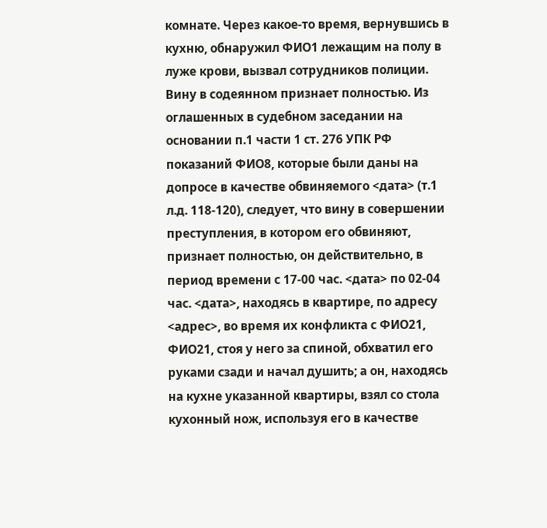комнате. Через какое-то время, вернувшись в кухню, обнаружил ФИО1 лежащим на полу в луже крови, вызвал сотрудников полиции. Вину в содеянном признает полностью. Из оглашенных в судебном заседании на основании п.1 части 1 ст. 276 УПК РФ показаний ФИО8, которые были даны на допросе в качестве обвиняемого <дата> (т.1 л.д. 118-120), следует, что вину в совершении преступления, в котором его обвиняют, признает полностью, он действительно, в период времени с 17-00 час. <дата> по 02-04 час. <дата>, находясь в квартире, по адресу <адрес>, во время их конфликта с ФИО21, ФИО21, стоя у него за спиной, обхватил его руками сзади и начал душить; а он, находясь на кухне указанной квартиры, взял со стола кухонный нож, используя его в качестве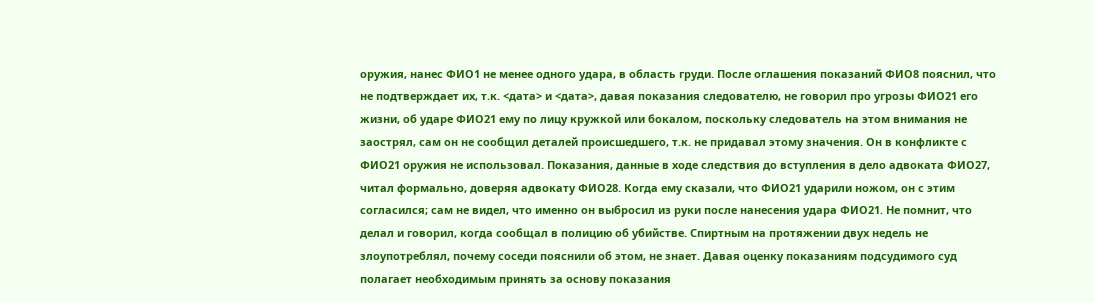оружия, нанес ФИО1 не менее одного удара, в область груди. После оглашения показаний ФИО8 пояснил, что не подтверждает их, т.к. <дата> и <дата>, давая показания следователю, не говорил про угрозы ФИО21 его жизни, об ударе ФИО21 ему по лицу кружкой или бокалом, поскольку следователь на этом внимания не заострял, сам он не сообщил деталей происшедшего, т.к. не придавал этому значения. Он в конфликте с ФИО21 оружия не использовал. Показания, данные в ходе следствия до вступления в дело адвоката ФИО27, читал формально, доверяя адвокату ФИО28. Когда ему сказали, что ФИО21 ударили ножом, он с этим согласился; сам не видел, что именно он выбросил из руки после нанесения удара ФИО21. Не помнит, что делал и говорил, когда сообщал в полицию об убийстве. Спиртным на протяжении двух недель не злоупотреблял, почему соседи пояснили об этом, не знает. Давая оценку показаниям подсудимого суд полагает необходимым принять за основу показания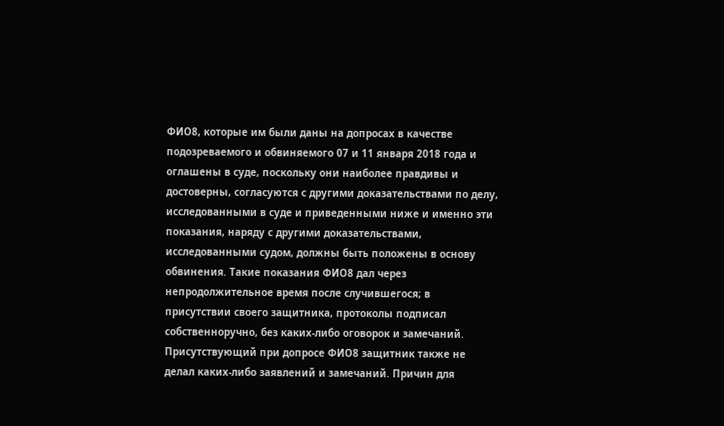ФИО8, которые им были даны на допросах в качестве подозреваемого и обвиняемого 07 и 11 января 2018 года и оглашены в суде, поскольку они наиболее правдивы и достоверны, согласуются с другими доказательствами по делу, исследованными в суде и приведенными ниже и именно эти показания, наряду с другими доказательствами, исследованными судом, должны быть положены в основу обвинения. Такие показания ФИО8 дал через непродолжительное время после случившегося; в присутствии своего защитника, протоколы подписал собственноручно, без каких-либо оговорок и замечаний. Присутствующий при допросе ФИО8 защитник также не делал каких-либо заявлений и замечаний. Причин для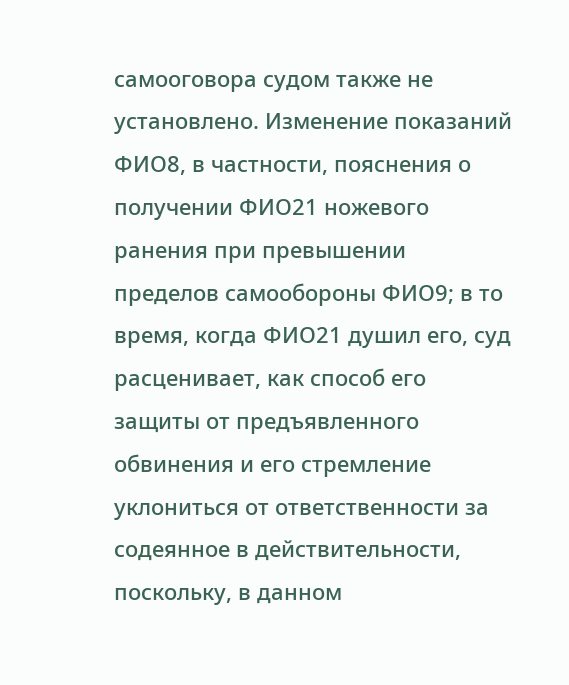самооговора судом также не установлено. Изменение показаний ФИО8, в частности, пояснения о получении ФИО21 ножевого ранения при превышении пределов самообороны ФИО9; в то время, когда ФИО21 душил его, суд расценивает, как способ его защиты от предъявленного обвинения и его стремление уклониться от ответственности за содеянное в действительности, поскольку, в данном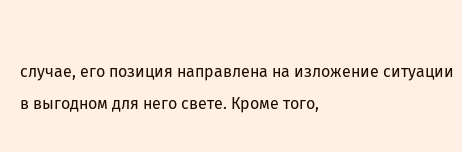случае, его позиция направлена на изложение ситуации в выгодном для него свете. Кроме того,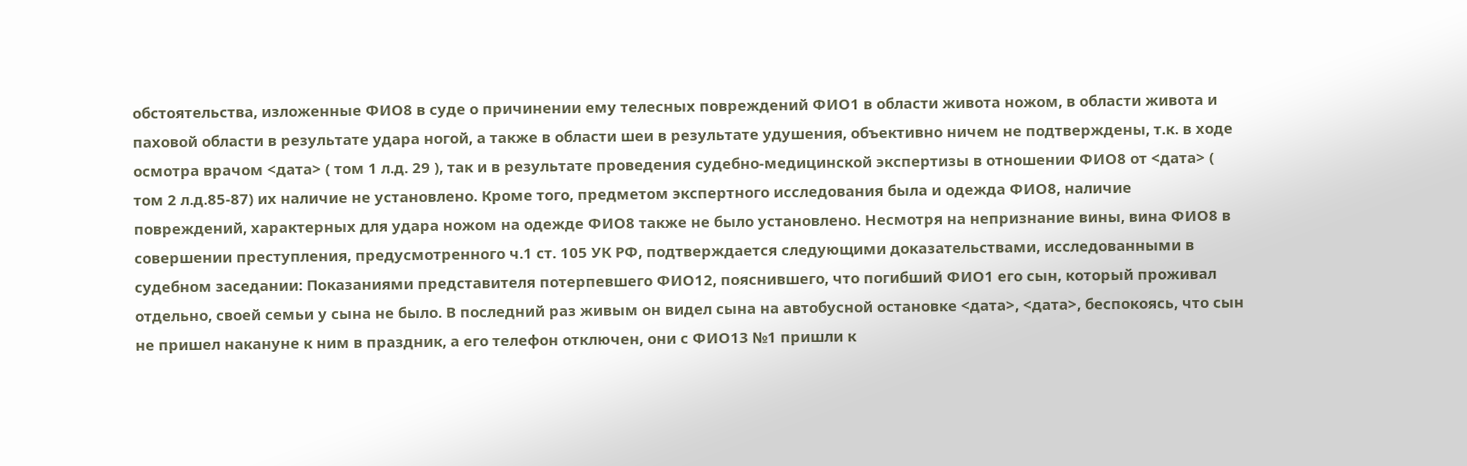обстоятельства, изложенные ФИО8 в суде о причинении ему телесных повреждений ФИО1 в области живота ножом, в области живота и паховой области в результате удара ногой, а также в области шеи в результате удушения, объективно ничем не подтверждены, т.к. в ходе осмотра врачом <дата> ( том 1 л.д. 29 ), так и в результате проведения судебно-медицинской экспертизы в отношении ФИО8 от <дата> ( том 2 л.д.85-87) их наличие не установлено. Кроме того, предметом экспертного исследования была и одежда ФИО8, наличие повреждений, характерных для удара ножом на одежде ФИО8 также не было установлено. Несмотря на непризнание вины, вина ФИО8 в совершении преступления, предусмотренного ч.1 ст. 105 УК РФ, подтверждается следующими доказательствами, исследованными в судебном заседании: Показаниями представителя потерпевшего ФИО12, пояснившего, что погибший ФИО1 его сын, который проживал отдельно, своей семьи у сына не было. В последний раз живым он видел сына на автобусной остановке <дата>, <дата>, беспокоясь, что сын не пришел накануне к ним в праздник, а его телефон отключен, они с ФИО13 №1 пришли к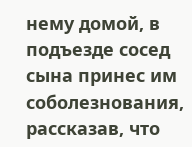нему домой, в подъезде сосед сына принес им соболезнования, рассказав, что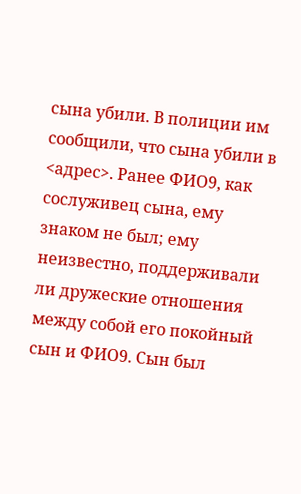сына убили. В полиции им сообщили, что сына убили в <адрес>. Ранее ФИО9, как сослуживец сына, ему знаком не был; ему неизвестно, поддерживали ли дружеские отношения между собой его покойный сын и ФИО9. Сын был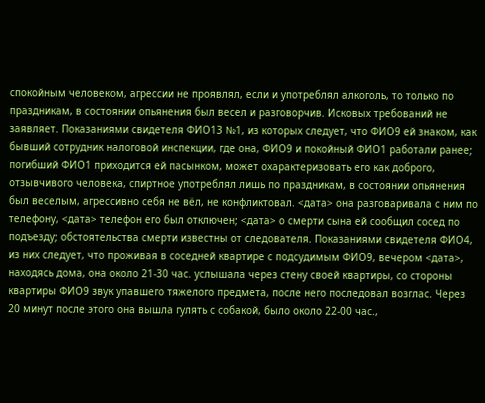спокойным человеком, агрессии не проявлял, если и употреблял алкоголь, то только по праздникам, в состоянии опьянения был весел и разговорчив. Исковых требований не заявляет. Показаниями свидетеля ФИО13 №1, из которых следует, что ФИО9 ей знаком, как бывший сотрудник налоговой инспекции, где она, ФИО9 и покойный ФИО1 работали ранее; погибший ФИО1 приходится ей пасынком, может охарактеризовать его как доброго, отзывчивого человека, спиртное употреблял лишь по праздникам, в состоянии опьянения был веселым, агрессивно себя не вёл, не конфликтовал. <дата> она разговаривала с ним по телефону, <дата> телефон его был отключен; <дата> о смерти сына ей сообщил сосед по подъезду; обстоятельства смерти известны от следователя. Показаниями свидетеля ФИО4, из них следует, что проживая в соседней квартире с подсудимым ФИО9, вечером <дата>, находясь дома, она около 21-30 час. услышала через стену своей квартиры, со стороны квартиры ФИО9 звук упавшего тяжелого предмета, после него последовал возглас. Через 20 минут после этого она вышла гулять с собакой, было около 22-00 час.,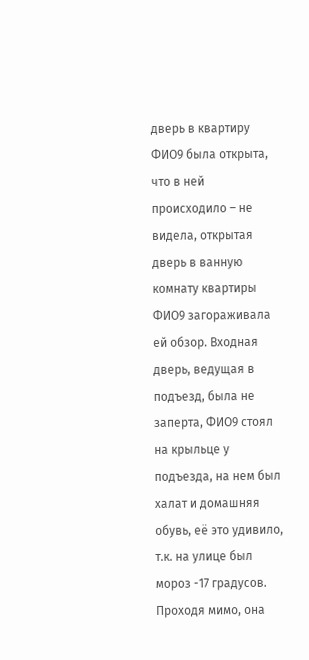дверь в квартиру ФИО9 была открыта, что в ней происходило – не видела, открытая дверь в ванную комнату квартиры ФИО9 загораживала ей обзор. Входная дверь, ведущая в подъезд, была не заперта, ФИО9 стоял на крыльце у подъезда, на нем был халат и домашняя обувь, её это удивило, т.к. на улице был мороз -17 градусов. Проходя мимо, она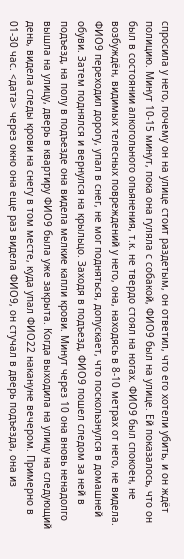спросила у него, почему он на улице стоит раздетым, он ответил, что его хотели убить, и он ждёт полицию. Минут 10-15 минут, пока она гуляла с собакой, ФИО9 был на улице. Ей показалось, что он был в состоянии алкогольного опьянения, т.к. не твердо стоял на ногах. ФИО9 был спокоен, не возбуждён, видимых телесных повреждений у него, она, находясь в 8-10 метрах от него, не видела. ФИО9 переходил дорогу, упал в снег, не мог подняться, допускает, что поскользнулся в домашней обуви. Затем поднялся и вернулся на крыльцо. Заходя в подъезд, ФИО9 пошел следом за ней в подъезд, на полу в подъезде она видела мелкие капли крови. Минут через 10 она вновь ненадолго вышла на улицу, дверь в квартиру ФИО9 была уже закрыта. Когда выходила на улицу на следующий день, видела следы крови на снегу в том месте, куда упал ФИО22 накануне вечером. Примерно в 01-30 час. <дата> через окно она еще раз видела ФИО9, он стучал в дверь подъезда, она из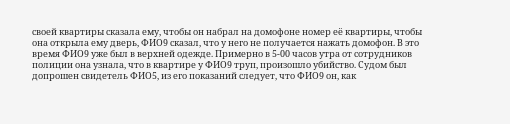своей квартиры сказала ему, чтобы он набрал на домофоне номер её квартиры, чтобы она открыла ему дверь, ФИО9 сказал, что у него не получается нажать домофон. В это время ФИО9 уже был в верхней одежде. Примерно в 5-00 часов утра от сотрудников полиции она узнала, что в квартире у ФИО9 труп, произошло убийство. Судом был допрошен свидетель ФИО5, из его показаний следует, что ФИО9 он, как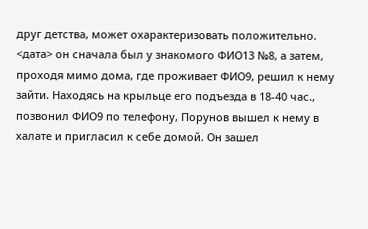друг детства, может охарактеризовать положительно. <дата> он сначала был у знакомого ФИО13 №8, а затем, проходя мимо дома, где проживает ФИО9, решил к нему зайти. Находясь на крыльце его подъезда в 18-40 час., позвонил ФИО9 по телефону, Порунов вышел к нему в халате и пригласил к себе домой. Он зашел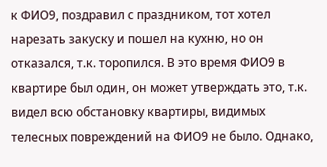к ФИО9, поздравил с праздником, тот хотел нарезать закуску и пошел на кухню, но он отказался, т.к. торопился. В это время ФИО9 в квартире был один, он может утверждать это, т.к. видел всю обстановку квартиры, видимых телесных повреждений на ФИО9 не было. Однако,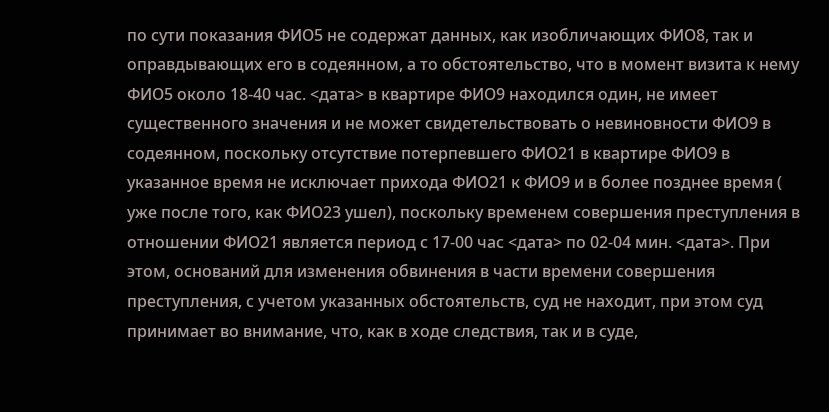по сути показания ФИО5 не содержат данных, как изобличающих ФИО8, так и оправдывающих его в содеянном, а то обстоятельство, что в момент визита к нему ФИО5 около 18-40 час. <дата> в квартире ФИО9 находился один, не имеет существенного значения и не может свидетельствовать о невиновности ФИО9 в содеянном, поскольку отсутствие потерпевшего ФИО21 в квартире ФИО9 в указанное время не исключает прихода ФИО21 к ФИО9 и в более позднее время ( уже после того, как ФИО23 ушел), поскольку временем совершения преступления в отношении ФИО21 является период с 17-00 час <дата> по 02-04 мин. <дата>. При этом, оснований для изменения обвинения в части времени совершения преступления, с учетом указанных обстоятельств, суд не находит, при этом суд принимает во внимание, что, как в ходе следствия, так и в суде,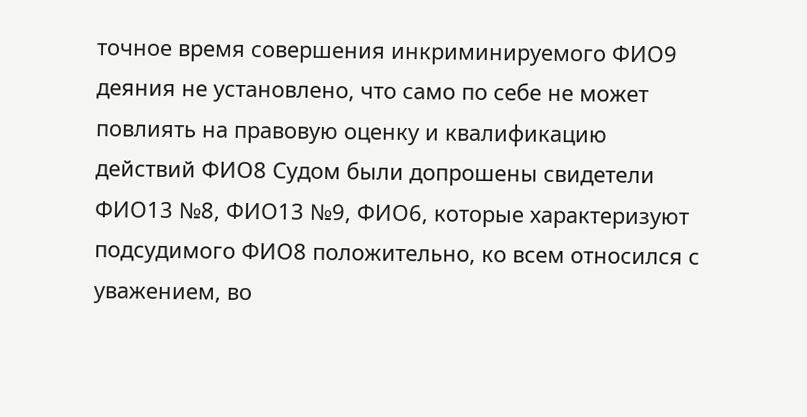точное время совершения инкриминируемого ФИО9 деяния не установлено, что само по себе не может повлиять на правовую оценку и квалификацию действий ФИО8 Судом были допрошены свидетели ФИО13 №8, ФИО13 №9, ФИО6, которые характеризуют подсудимого ФИО8 положительно, ко всем относился с уважением, во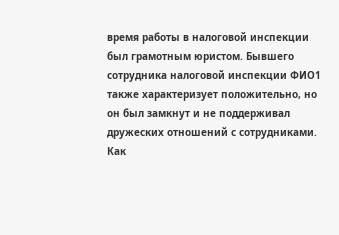время работы в налоговой инспекции был грамотным юристом. Бывшего сотрудника налоговой инспекции ФИО1 также характеризует положительно, но он был замкнут и не поддерживал дружеских отношений с сотрудниками. Как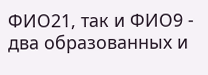ФИО21, так и ФИО9 - два образованных и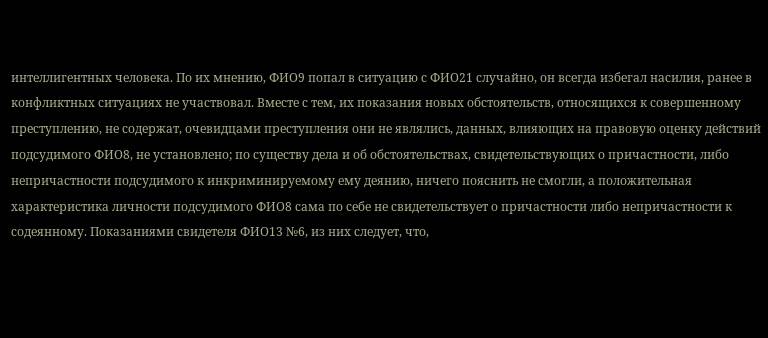интеллигентных человека. По их мнению, ФИО9 попал в ситуацию с ФИО21 случайно, он всегда избегал насилия, ранее в конфликтных ситуациях не участвовал. Вместе с тем, их показания новых обстоятельств, относящихся к совершенному преступлению, не содержат, очевидцами преступления они не являлись, данных, влияющих на правовую оценку действий подсудимого ФИО8, не установлено; по существу дела и об обстоятельствах, свидетельствующих о причастности, либо непричастности подсудимого к инкриминируемому ему деянию, ничего пояснить не смогли, а положительная характеристика личности подсудимого ФИО8 сама по себе не свидетельствует о причастности либо непричастности к содеянному. Показаниями свидетеля ФИО13 №6, из них следует, что,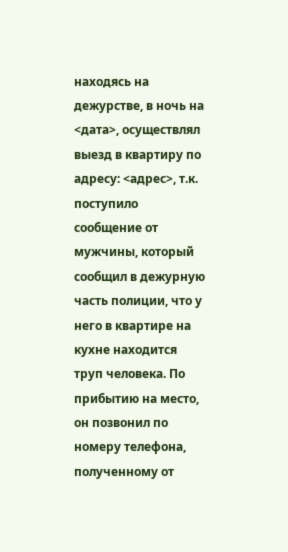находясь на дежурстве, в ночь на <дата>, осуществлял выезд в квартиру по адресу: <адрес>, т.к. поступило сообщение от мужчины, который сообщил в дежурную часть полиции, что у него в квартире на кухне находится труп человека. По прибытию на место, он позвонил по номеру телефона, полученному от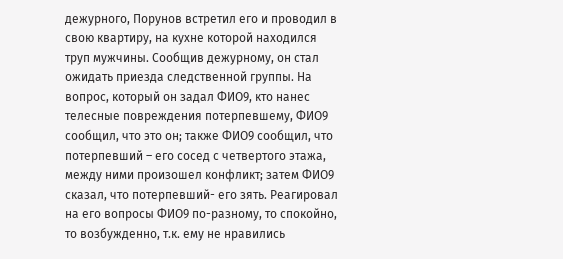дежурного, Порунов встретил его и проводил в свою квартиру, на кухне которой находился труп мужчины. Сообщив дежурному, он стал ожидать приезда следственной группы. На вопрос, который он задал ФИО9, кто нанес телесные повреждения потерпевшему, ФИО9 сообщил, что это он; также ФИО9 сообщил, что потерпевший – его сосед с четвертого этажа, между ними произошел конфликт; затем ФИО9 сказал, что потерпевший- его зять. Реагировал на его вопросы ФИО9 по-разному, то спокойно, то возбужденно, т.к. ему не нравились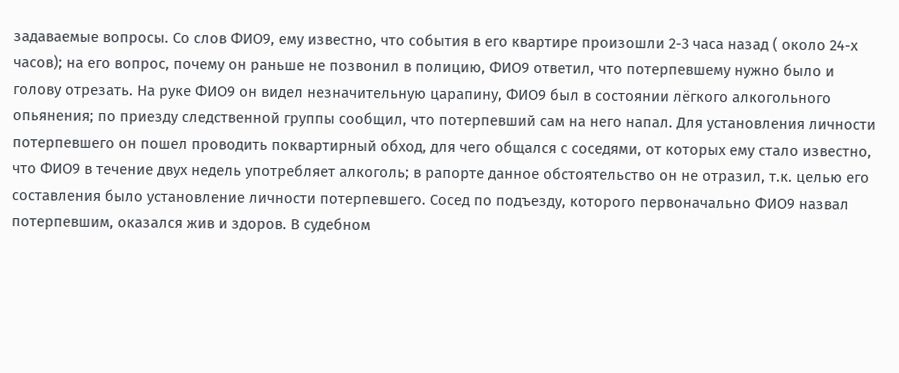задаваемые вопросы. Со слов ФИО9, ему известно, что события в его квартире произошли 2-3 часа назад ( около 24-х часов); на его вопрос, почему он раньше не позвонил в полицию, ФИО9 ответил, что потерпевшему нужно было и голову отрезать. На руке ФИО9 он видел незначительную царапину, ФИО9 был в состоянии лёгкого алкогольного опьянения; по приезду следственной группы сообщил, что потерпевший сам на него напал. Для установления личности потерпевшего он пошел проводить поквартирный обход, для чего общался с соседями, от которых ему стало известно, что ФИО9 в течение двух недель употребляет алкоголь; в рапорте данное обстоятельство он не отразил, т.к. целью его составления было установление личности потерпевшего. Сосед по подъезду, которого первоначально ФИО9 назвал потерпевшим, оказался жив и здоров. В судебном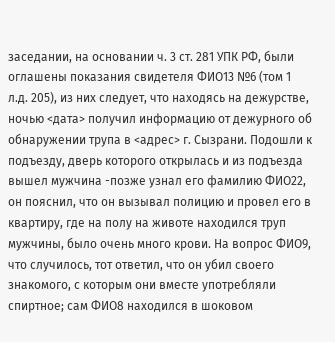заседании, на основании ч. 3 ст. 281 УПК РФ, были оглашены показания свидетеля ФИО13 №6 (том 1 л.д. 205), из них следует, что находясь на дежурстве, ночью <дата> получил информацию от дежурного об обнаружении трупа в <адрес> г. Сызрани. Подошли к подъезду, дверь которого открылась и из подъезда вышел мужчина -позже узнал его фамилию ФИО22, он пояснил, что он вызывал полицию и провел его в квартиру, где на полу на животе находился труп мужчины, было очень много крови. На вопрос ФИО9, что случилось, тот ответил, что он убил своего знакомого, с которым они вместе употребляли спиртное; сам ФИО8 находился в шоковом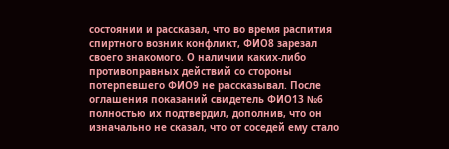состоянии и рассказал, что во время распития спиртного возник конфликт, ФИО8 зарезал своего знакомого. О наличии каких-либо противоправных действий со стороны потерпевшего ФИО9 не рассказывал. После оглашения показаний свидетель ФИО13 №6 полностью их подтвердил, дополнив, что он изначально не сказал, что от соседей ему стало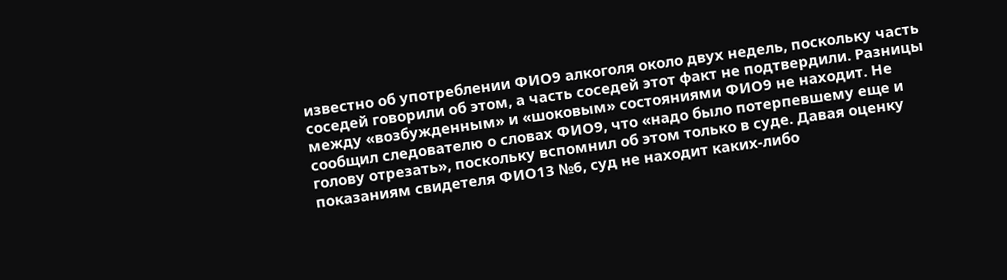известно об употреблении ФИО9 алкоголя около двух недель, поскольку часть соседей говорили об этом, а часть соседей этот факт не подтвердили. Разницы между «возбужденным» и «шоковым» состояниями ФИО9 не находит. Не сообщил следователю о словах ФИО9, что «надо было потерпевшему еще и голову отрезать», поскольку вспомнил об этом только в суде. Давая оценку показаниям свидетеля ФИО13 №6, суд не находит каких-либо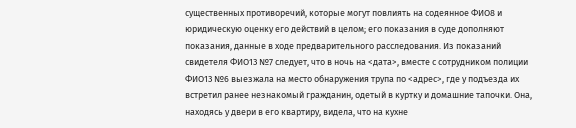существенных противоречий, которые могут повлиять на содеянное ФИО8 и юридическую оценку его действий в целом; его показания в суде дополняют показания, данные в ходе предварительного расследования. Из показаний свидетеля ФИО13 №7 следует, что в ночь на <дата>, вместе с сотрудником полиции ФИО13 №6 выезжала на место обнаружения трупа по <адрес>, где у подъезда их встретил ранее незнакомый гражданин, одетый в куртку и домашние тапочки. Она, находясь у двери в его квартиру, видела, что на кухне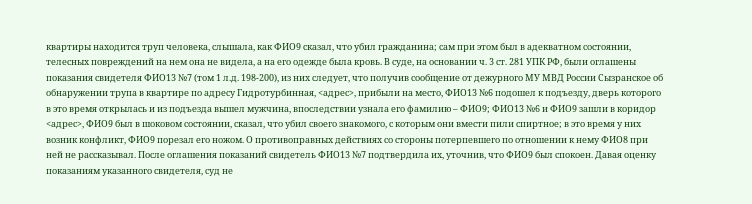квартиры находится труп человека, слышала, как ФИО9 сказал, что убил гражданина; сам при этом был в адекватном состоянии, телесных повреждений на нем она не видела, а на его одежде была кровь. В суде, на основании ч. 3 ст. 281 УПК РФ, были оглашены показания свидетеля ФИО13 №7 (том 1 л.д. 198-200), из них следует, что получив сообщение от дежурного МУ МВД России Сызранское об обнаружении трупа в квартире по адресу Гидротурбинная, <адрес>, прибыли на место, ФИО13 №6 подошел к подъезду, дверь которого в это время открылась и из подъезда вышел мужчина, впоследствии узнала его фамилию – ФИО9; ФИО13 №6 и ФИО9 зашли в коридор <адрес>, ФИО9 был в шоковом состоянии, сказал, что убил своего знакомого, с которым они вмести пили спиртное; в это время у них возник конфликт, ФИО9 порезал его ножом. О противоправных действиях со стороны потерпевшего по отношении к нему ФИО8 при ней не рассказывал. После оглашения показаний свидетель ФИО13 №7 подтвердила их, уточнив, что ФИО9 был спокоен. Давая оценку показаниям указанного свидетеля, суд не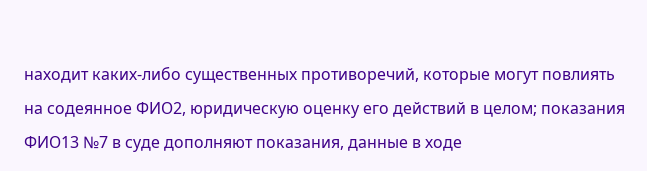находит каких-либо существенных противоречий, которые могут повлиять на содеянное ФИО2, юридическую оценку его действий в целом; показания ФИО13 №7 в суде дополняют показания, данные в ходе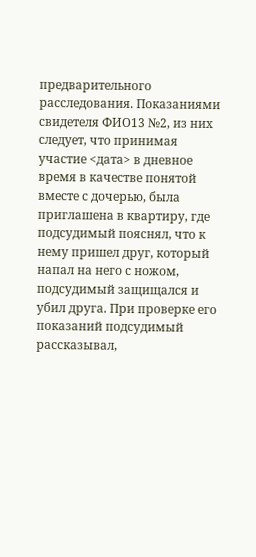предварительного расследования. Показаниями свидетеля ФИО13 №2, из них следует, что принимая участие <дата> в дневное время в качестве понятой вместе с дочерью, была приглашена в квартиру, где подсудимый пояснял, что к нему пришел друг, который напал на него с ножом, подсудимый защищался и убил друга. При проверке его показаний подсудимый рассказывал,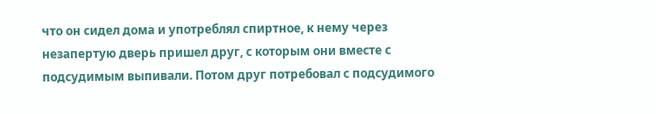что он сидел дома и употреблял спиртное, к нему через незапертую дверь пришел друг, с которым они вместе с подсудимым выпивали. Потом друг потребовал с подсудимого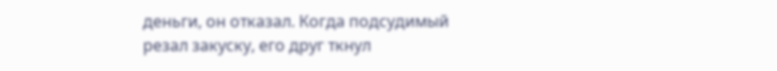деньги, он отказал. Когда подсудимый резал закуску, его друг ткнул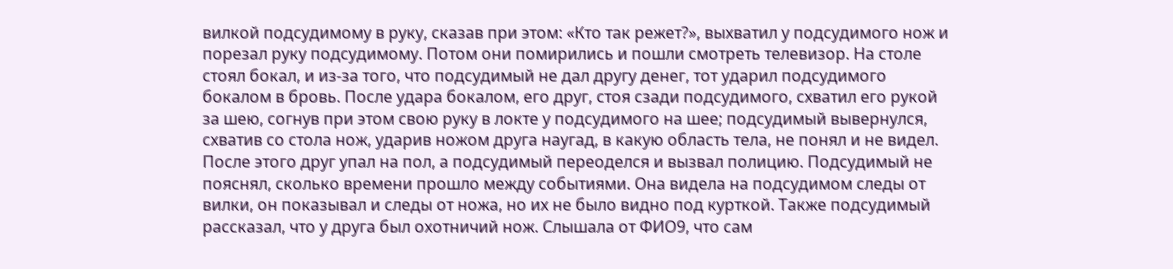вилкой подсудимому в руку, сказав при этом: «Кто так режет?», выхватил у подсудимого нож и порезал руку подсудимому. Потом они помирились и пошли смотреть телевизор. На столе стоял бокал, и из-за того, что подсудимый не дал другу денег, тот ударил подсудимого бокалом в бровь. После удара бокалом, его друг, стоя сзади подсудимого, схватил его рукой за шею, согнув при этом свою руку в локте у подсудимого на шее; подсудимый вывернулся, схватив со стола нож, ударив ножом друга наугад, в какую область тела, не понял и не видел. После этого друг упал на пол, а подсудимый переоделся и вызвал полицию. Подсудимый не пояснял, сколько времени прошло между событиями. Она видела на подсудимом следы от вилки, он показывал и следы от ножа, но их не было видно под курткой. Также подсудимый рассказал, что у друга был охотничий нож. Слышала от ФИО9, что сам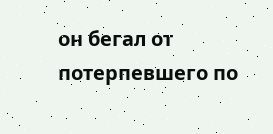он бегал от потерпевшего по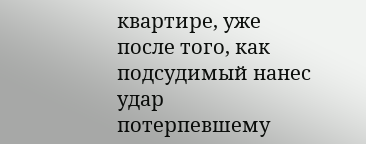квартире, уже после того, как подсудимый нанес удар потерпевшему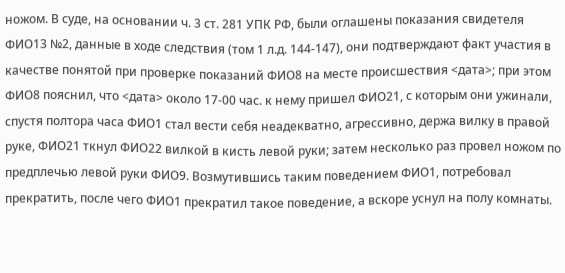ножом. В суде, на основании ч. 3 ст. 281 УПК РФ, были оглашены показания свидетеля ФИО13 №2, данные в ходе следствия (том 1 л.д. 144-147), они подтверждают факт участия в качестве понятой при проверке показаний ФИО8 на месте происшествия <дата>; при этом ФИО8 пояснил, что <дата> около 17-00 час. к нему пришел ФИО21, с которым они ужинали, спустя полтора часа ФИО1 стал вести себя неадекватно, агрессивно, держа вилку в правой руке, ФИО21 ткнул ФИО22 вилкой в кисть левой руки; затем несколько раз провел ножом по предплечью левой руки ФИО9. Возмутившись таким поведением ФИО1, потребовал прекратить, после чего ФИО1 прекратил такое поведение, а вскоре уснул на полу комнаты.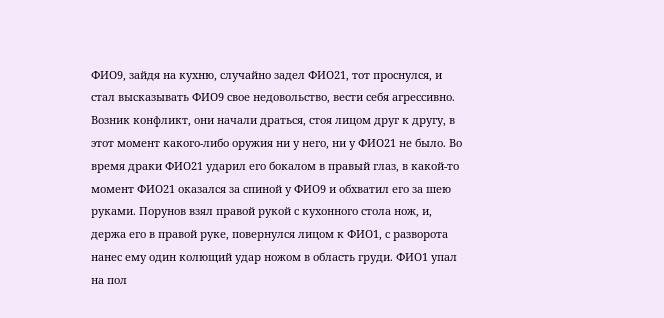ФИО9, зайдя на кухню, случайно задел ФИО21, тот проснулся, и стал высказывать ФИО9 свое недовольство, вести себя агрессивно. Возник конфликт, они начали драться, стоя лицом друг к другу, в этот момент какого-либо оружия ни у него, ни у ФИО21 не было. Во время драки ФИО21 ударил его бокалом в правый глаз, в какой-то момент ФИО21 оказался за спиной у ФИО9 и обхватил его за шею руками. Порунов взял правой рукой с кухонного стола нож, и, держа его в правой руке, повернулся лицом к ФИО1, с разворота нанес ему один колющий удар ножом в область груди. ФИО1 упал на пол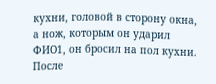кухни, головой в сторону окна, а нож, которым он ударил ФИО1, он бросил на пол кухни. После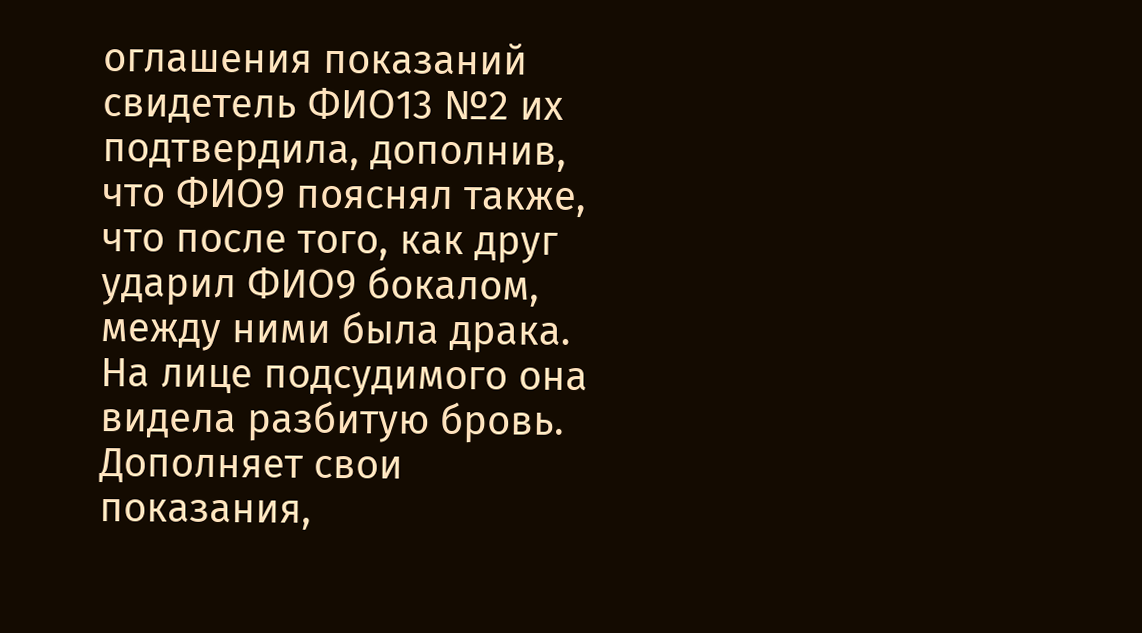оглашения показаний свидетель ФИО13 №2 их подтвердила, дополнив, что ФИО9 пояснял также, что после того, как друг ударил ФИО9 бокалом, между ними была драка. На лице подсудимого она видела разбитую бровь. Дополняет свои показания,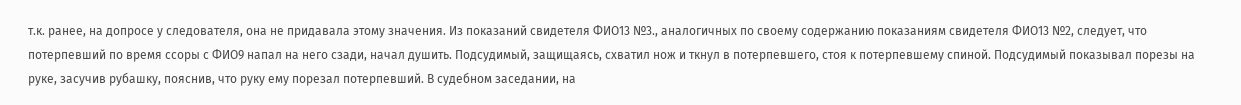т.к. ранее, на допросе у следователя, она не придавала этому значения. Из показаний свидетеля ФИО13 №3., аналогичных по своему содержанию показаниям свидетеля ФИО13 №2, следует, что потерпевший по время ссоры с ФИО9 напал на него сзади, начал душить. Подсудимый, защищаясь, схватил нож и ткнул в потерпевшего, стоя к потерпевшему спиной. Подсудимый показывал порезы на руке, засучив рубашку, пояснив, что руку ему порезал потерпевший. В судебном заседании, на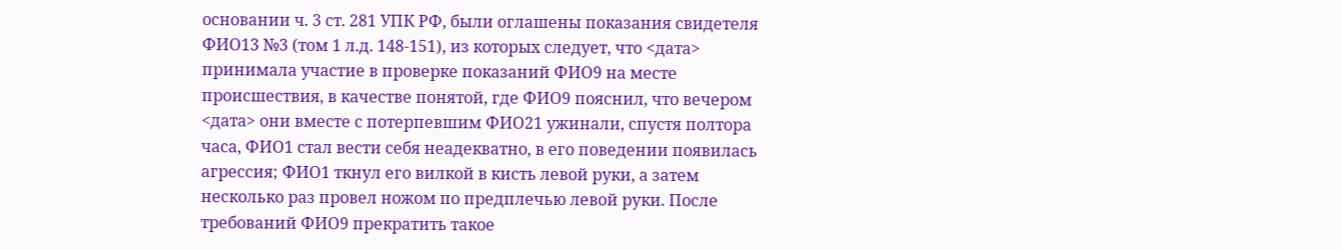основании ч. 3 ст. 281 УПК РФ, были оглашены показания свидетеля ФИО13 №3 (том 1 л.д. 148-151), из которых следует, что <дата> принимала участие в проверке показаний ФИО9 на месте происшествия, в качестве понятой, где ФИО9 пояснил, что вечером <дата> они вместе с потерпевшим ФИО21 ужинали, спустя полтора часа, ФИО1 стал вести себя неадекватно, в его поведении появилась агрессия; ФИО1 ткнул его вилкой в кисть левой руки, а затем несколько раз провел ножом по предплечью левой руки. После требований ФИО9 прекратить такое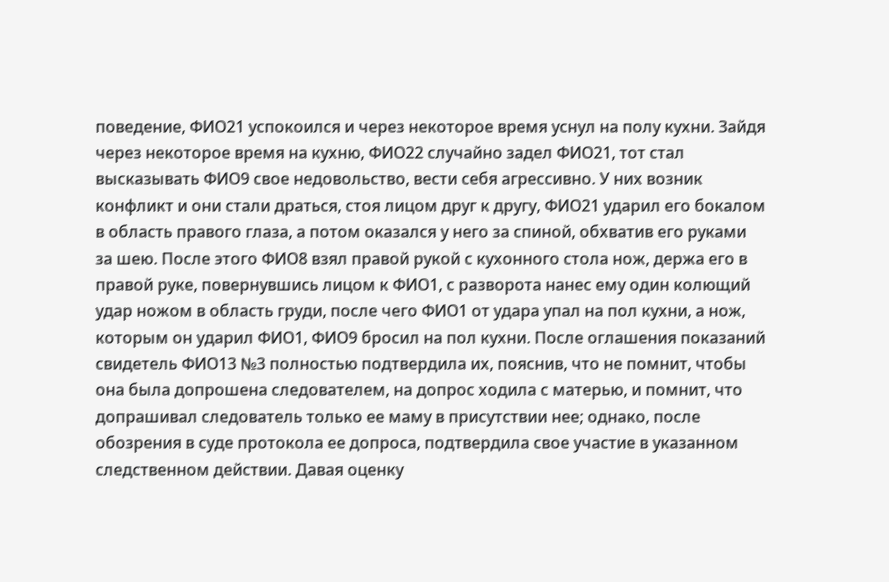поведение, ФИО21 успокоился и через некоторое время уснул на полу кухни. Зайдя через некоторое время на кухню, ФИО22 случайно задел ФИО21, тот стал высказывать ФИО9 свое недовольство, вести себя агрессивно. У них возник конфликт и они стали драться, стоя лицом друг к другу, ФИО21 ударил его бокалом в область правого глаза, а потом оказался у него за спиной, обхватив его руками за шею. После этого ФИО8 взял правой рукой с кухонного стола нож, держа его в правой руке, повернувшись лицом к ФИО1, с разворота нанес ему один колющий удар ножом в область груди, после чего ФИО1 от удара упал на пол кухни, а нож, которым он ударил ФИО1, ФИО9 бросил на пол кухни. После оглашения показаний свидетель ФИО13 №3 полностью подтвердила их, пояснив, что не помнит, чтобы она была допрошена следователем, на допрос ходила с матерью, и помнит, что допрашивал следователь только ее маму в присутствии нее; однако, после обозрения в суде протокола ее допроса, подтвердила свое участие в указанном следственном действии. Давая оценку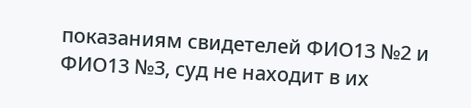показаниям свидетелей ФИО13 №2 и ФИО13 №3, суд не находит в их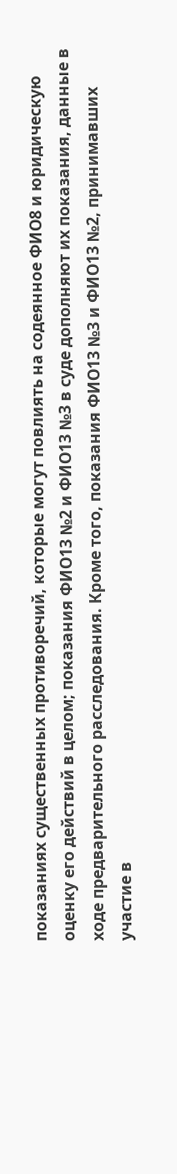показаниях существенных противоречий, которые могут повлиять на содеянное ФИО8 и юридическую оценку его действий в целом; показания ФИО13 №2 и ФИО13 №3 в суде дополняют их показания, данные в ходе предварительного расследования. Кроме того, показания ФИО13 №3 и ФИО13 №2, принимавших участие в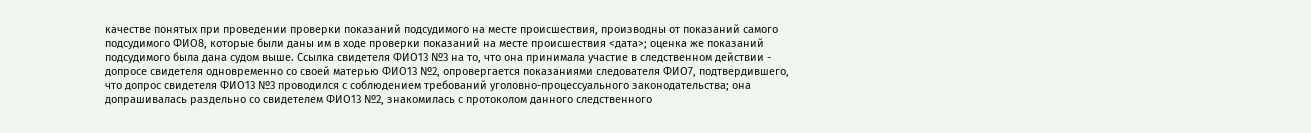качестве понятых при проведении проверки показаний подсудимого на месте происшествия, производны от показаний самого подсудимого ФИО8, которые были даны им в ходе проверки показаний на месте происшествия <дата>; оценка же показаний подсудимого была дана судом выше. Ссылка свидетеля ФИО13 №3 на то, что она принимала участие в следственном действии - допросе свидетеля одновременно со своей матерью ФИО13 №2, опровергается показаниями следователя ФИО7, подтвердившего, что допрос свидетеля ФИО13 №3 проводился с соблюдением требований уголовно-процессуального законодательства; она допрашивалась раздельно со свидетелем ФИО13 №2, знакомилась с протоколом данного следственного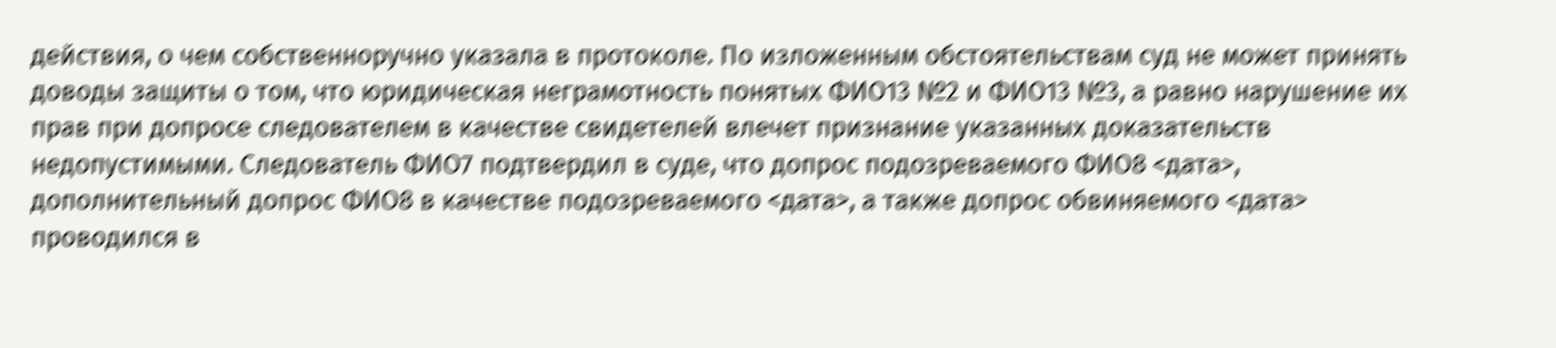действия, о чем собственноручно указала в протоколе. По изложенным обстоятельствам суд не может принять доводы защиты о том, что юридическая неграмотность понятых ФИО13 №2 и ФИО13 №3, а равно нарушение их прав при допросе следователем в качестве свидетелей влечет признание указанных доказательств недопустимыми. Следователь ФИО7 подтвердил в суде, что допрос подозреваемого ФИО8 <дата>, дополнительный допрос ФИО8 в качестве подозреваемого <дата>, а также допрос обвиняемого <дата> проводился в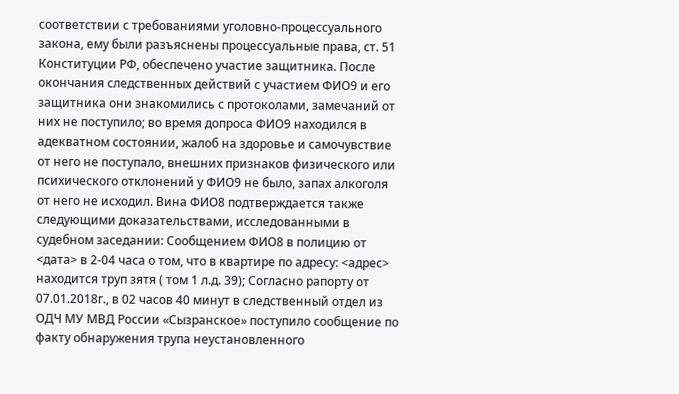соответствии с требованиями уголовно-процессуального закона, ему были разъяснены процессуальные права, ст. 51 Конституции РФ, обеспечено участие защитника. После окончания следственных действий с участием ФИО9 и его защитника они знакомились с протоколами, замечаний от них не поступило; во время допроса ФИО9 находился в адекватном состоянии, жалоб на здоровье и самочувствие от него не поступало, внешних признаков физического или психического отклонений у ФИО9 не было, запах алкоголя от него не исходил. Вина ФИО8 подтверждается также следующими доказательствами, исследованными в судебном заседании: Сообщением ФИО8 в полицию от <дата> в 2-04 часа о том, что в квартире по адресу: <адрес> находится труп зятя ( том 1 л.д. 39); Согласно рапорту от 07.01.2018г., в 02 часов 40 минут в следственный отдел из ОДЧ МУ МВД России «Сызранское» поступило сообщение по факту обнаружения трупа неустановленного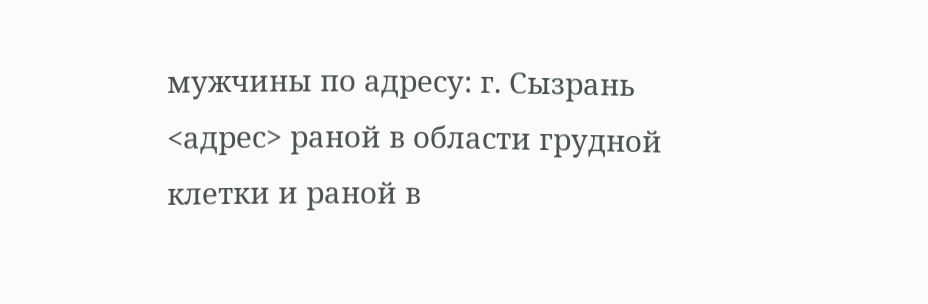мужчины по адресу: г. Сызрань <адрес> раной в области грудной клетки и раной в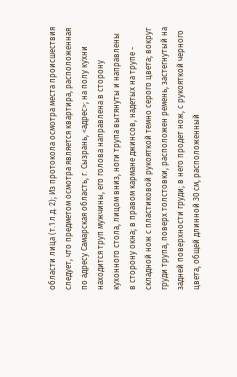области лица (т.1 л.д. 2); Из протокола осмотра места происшествия следует, что предметом осмотра является квартира, расположенная по адресу Самарская область, г. Сызрань, <адрес>; на полу кухни находится труп мужчины, его голова направлена в сторону кухонного стола, лицом вниз, ноги трупа вытянуты и направлены в сторону окна; в правом кармане джинсов, надетых на трупе - складной нож с пластиковой рукояткой темно серого цвета; вокруг груди трупа, поверх толстовки, расположен ремень, застегнутый на задней поверхности груди; в него продет нож, с рукояткой черного цвета, общей длинной 30 см, расположенный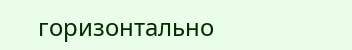горизонтально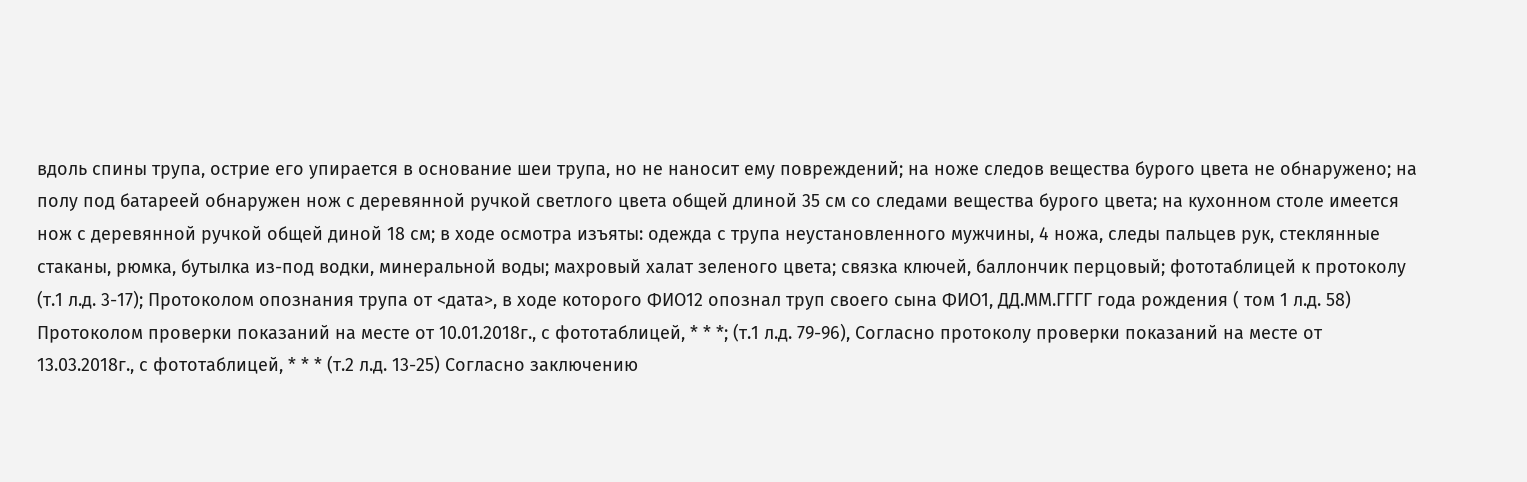вдоль спины трупа, острие его упирается в основание шеи трупа, но не наносит ему повреждений; на ноже следов вещества бурого цвета не обнаружено; на полу под батареей обнаружен нож с деревянной ручкой светлого цвета общей длиной 35 см со следами вещества бурого цвета; на кухонном столе имеется нож с деревянной ручкой общей диной 18 см; в ходе осмотра изъяты: одежда с трупа неустановленного мужчины, 4 ножа, следы пальцев рук, стеклянные стаканы, рюмка, бутылка из-под водки, минеральной воды; махровый халат зеленого цвета; связка ключей, баллончик перцовый; фототаблицей к протоколу (т.1 л.д. 3-17); Протоколом опознания трупа от <дата>, в ходе которого ФИО12 опознал труп своего сына ФИО1, ДД.ММ.ГГГГ года рождения ( том 1 л.д. 58) Протоколом проверки показаний на месте от 10.01.2018г., с фототаблицей, * * *; (т.1 л.д. 79-96), Согласно протоколу проверки показаний на месте от 13.03.2018г., с фототаблицей, * * * (т.2 л.д. 13-25) Согласно заключению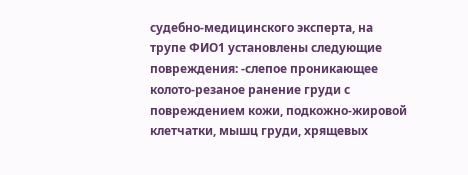судебно-медицинского эксперта, на трупе ФИО1 установлены следующие повреждения: -слепое проникающее колото-резаное ранение груди с повреждением кожи, подкожно-жировой клетчатки, мышц груди, хрящевых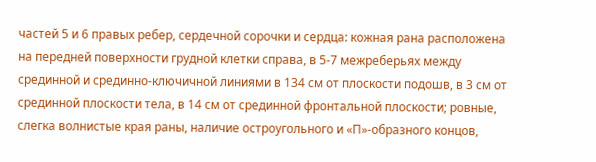частей 5 и 6 правых ребер, сердечной сорочки и сердца: кожная рана расположена на передней поверхности грудной клетки справа, в 5-7 межреберьях между срединной и срединно-ключичной линиями в 134 см от плоскости подошв, в 3 см от срединной плоскости тела, в 14 см от срединной фронтальной плоскости; ровные, слегка волнистые края раны, наличие остроугольного и «П»-образного концов,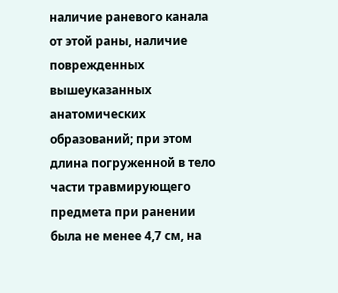наличие раневого канала от этой раны, наличие поврежденных вышеуказанных анатомических образований; при этом длина погруженной в тело части травмирующего предмета при ранении была не менее 4,7 см, на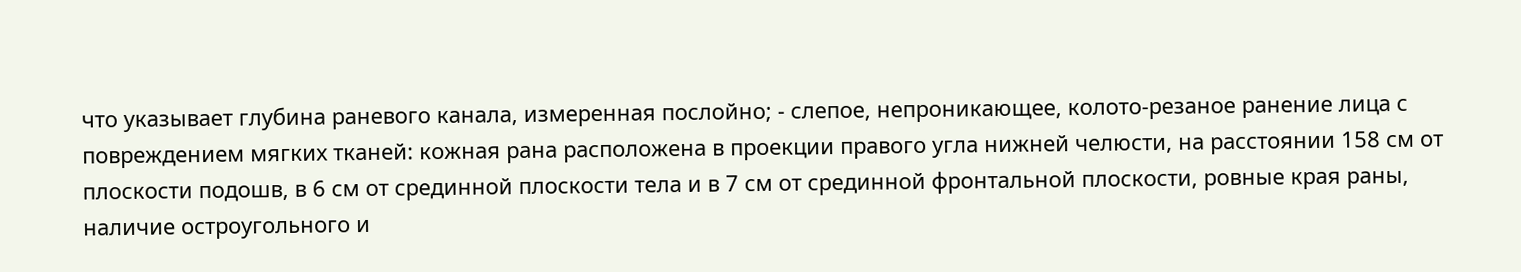что указывает глубина раневого канала, измеренная послойно; - слепое, непроникающее, колото-резаное ранение лица с повреждением мягких тканей: кожная рана расположена в проекции правого угла нижней челюсти, на расстоянии 158 см от плоскости подошв, в 6 см от срединной плоскости тела и в 7 см от срединной фронтальной плоскости, ровные края раны, наличие остроугольного и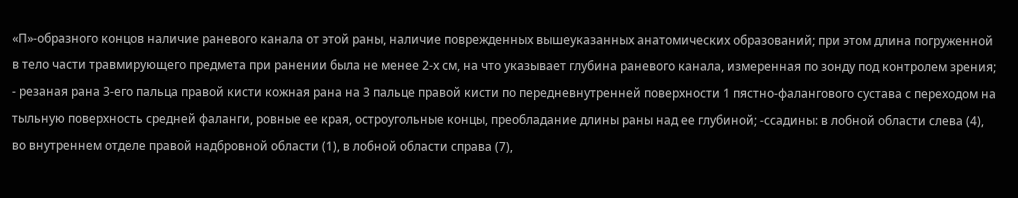«П»-образного концов наличие раневого канала от этой раны, наличие поврежденных вышеуказанных анатомических образований; при этом длина погруженной в тело части травмирующего предмета при ранении была не менее 2-х см, на что указывает глубина раневого канала, измеренная по зонду под контролем зрения; - резаная рана 3-его пальца правой кисти кожная рана на 3 пальце правой кисти по передневнутренней поверхности 1 пястно-фалангового сустава с переходом на тыльную поверхность средней фаланги, ровные ее края, остроугольные концы, преобладание длины раны над ее глубиной; -ссадины: в лобной области слева (4), во внутреннем отделе правой надбровной области (1), в лобной области справа (7),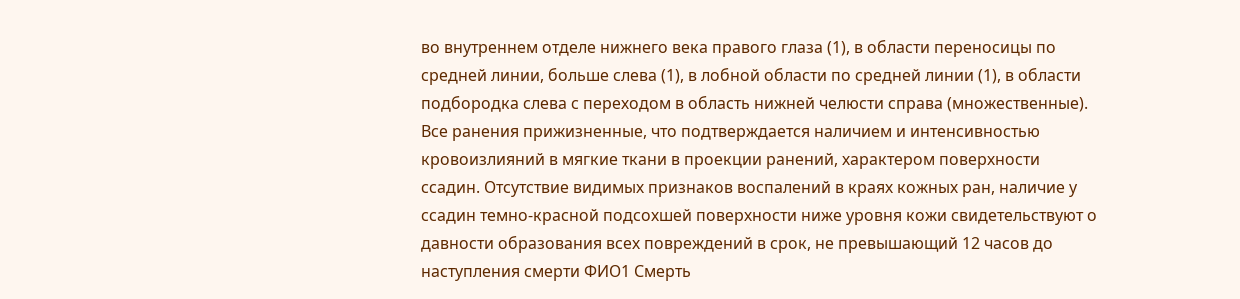во внутреннем отделе нижнего века правого глаза (1), в области переносицы по средней линии, больше слева (1), в лобной области по средней линии (1), в области подбородка слева с переходом в область нижней челюсти справа (множественные). Все ранения прижизненные, что подтверждается наличием и интенсивностью кровоизлияний в мягкие ткани в проекции ранений, характером поверхности ссадин. Отсутствие видимых признаков воспалений в краях кожных ран, наличие у ссадин темно-красной подсохшей поверхности ниже уровня кожи свидетельствуют о давности образования всех повреждений в срок, не превышающий 12 часов до наступления смерти ФИО1 Смерть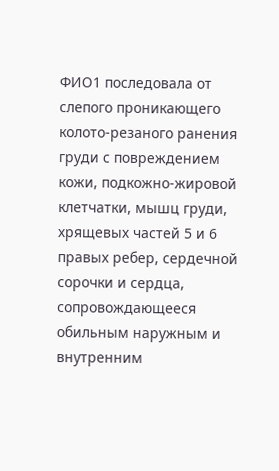ФИО1 последовала от слепого проникающего колото-резаного ранения груди с повреждением кожи, подкожно-жировой клетчатки, мышц груди, хрящевых частей 5 и 6 правых ребер, сердечной сорочки и сердца, сопровождающееся обильным наружным и внутренним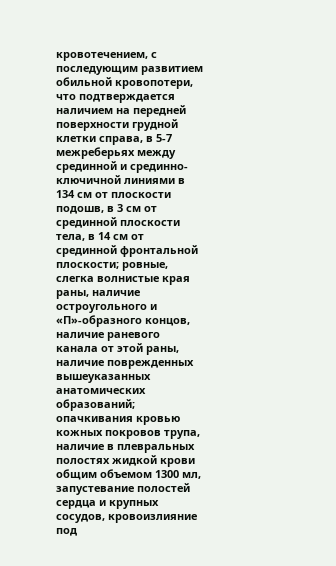кровотечением, с последующим развитием обильной кровопотери, что подтверждается наличием на передней поверхности грудной клетки справа, в 5-7 межреберьях между срединной и срединно-ключичной линиями в 134 см от плоскости подошв, в 3 см от срединной плоскости тела, в 14 см от срединной фронтальной плоскости; ровные, слегка волнистые края раны, наличие остроугольного и «П»-образного концов, наличие раневого канала от этой раны, наличие поврежденных вышеуказанных анатомических образований; опачкивания кровью кожных покровов трупа, наличие в плевральных полостях жидкой крови общим объемом 1300 мл, запустевание полостей сердца и крупных сосудов, кровоизлияние под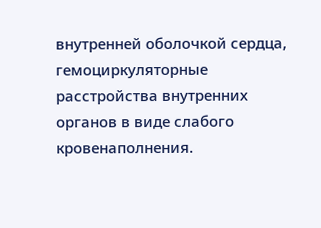внутренней оболочкой сердца, гемоциркуляторные расстройства внутренних органов в виде слабого кровенаполнения.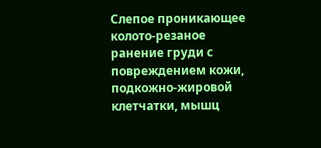Слепое проникающее колото-резаное ранение груди с повреждением кожи, подкожно-жировой клетчатки, мышц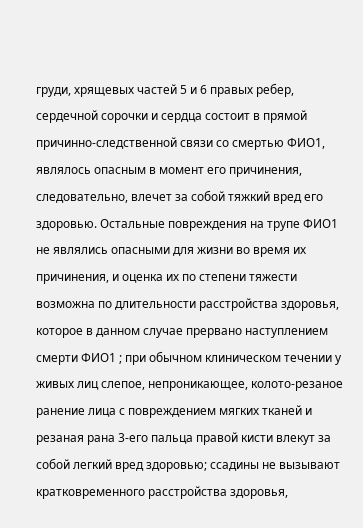груди, хрящевых частей 5 и 6 правых ребер, сердечной сорочки и сердца состоит в прямой причинно-следственной связи со смертью ФИО1, являлось опасным в момент его причинения, следовательно, влечет за собой тяжкий вред его здоровью. Остальные повреждения на трупе ФИО1 не являлись опасными для жизни во время их причинения, и оценка их по степени тяжести возможна по длительности расстройства здоровья, которое в данном случае прервано наступлением смерти ФИО1 ; при обычном клиническом течении у живых лиц слепое, непроникающее, колото-резаное ранение лица с повреждением мягких тканей и резаная рана 3-его пальца правой кисти влекут за собой легкий вред здоровью; ссадины не вызывают кратковременного расстройства здоровья,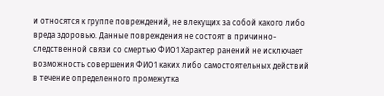и относятся к группе повреждений, не влекущих за собой какого либо вреда здоровью. Данные повреждения не состоят в причинно-следственной связи со смертью ФИО1 Характер ранений не исключает возможность совершения ФИО1 каких либо самостоятельных действий в течение определенного промежутка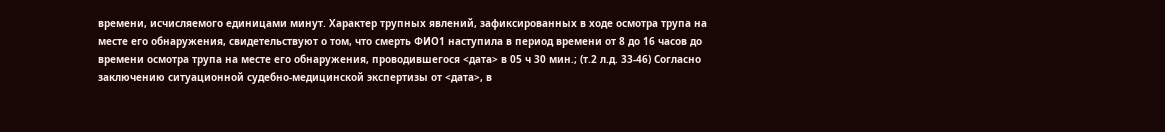времени, исчисляемого единицами минут. Характер трупных явлений, зафиксированных в ходе осмотра трупа на месте его обнаружения, свидетельствуют о том, что смерть ФИО1 наступила в период времени от 8 до 16 часов до времени осмотра трупа на месте его обнаружения, проводившегося <дата> в 05 ч 30 мин.; (т.2 л.д. 33-46) Согласно заключению ситуационной судебно-медицинской экспертизы от <дата>, в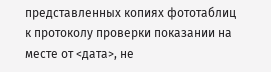представленных копиях фототаблиц к протоколу проверки показании на месте от <дата>, не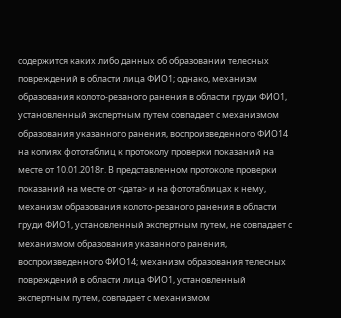содержится каких либо данных об образовании телесных повреждений в области лица ФИО1; однако, механизм образования колото-резаного ранения в области груди ФИО1, установленный экспертным путем совпадает с механизмом образования указанного ранения, воспроизведенного ФИО14 на копиях фототаблиц к протоколу проверки показаний на месте от 10.01.2018г. В представленном протоколе проверки показаний на месте от <дата> и на фототаблицах к нему, механизм образования колото-резаного ранения в области груди ФИО1, установленный экспертным путем, не совпадает с механизмом образования указанного ранения, воспроизведенного ФИО14; механизм образования телесных повреждений в области лица ФИО1, установленный экспертным путем, совпадает с механизмом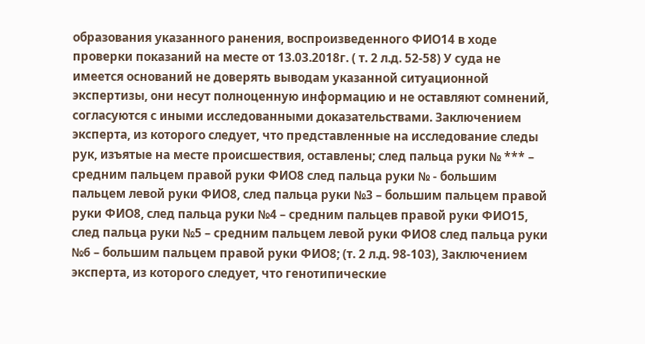образования указанного ранения, воспроизведенного ФИО14 в ходе проверки показаний на месте от 13.03.2018г. ( т. 2 л.д. 52-58) У суда не имеется оснований не доверять выводам указанной ситуационной экспертизы, они несут полноценную информацию и не оставляют сомнений, согласуются с иными исследованными доказательствами. Заключением эксперта, из которого следует, что представленные на исследование следы рук, изъятые на месте происшествия, оставлены; след пальца руки № *** – средним пальцем правой руки ФИО8 след пальца руки № - большим пальцем левой руки ФИО8, след пальца руки №3 – большим пальцем правой руки ФИО8, след пальца руки №4 – средним пальцев правой руки ФИО15, след пальца руки №5 – средним пальцем левой руки ФИО8 след пальца руки №6 – большим пальцем правой руки ФИО8; (т. 2 л.д. 98-103), Заключением эксперта, из которого следует, что генотипические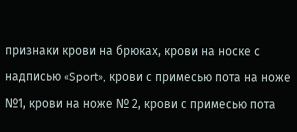признаки крови на брюках, крови на носке с надписью «Sport», крови с примесью пота на ноже №1, крови на ноже № 2, крови с примесью пота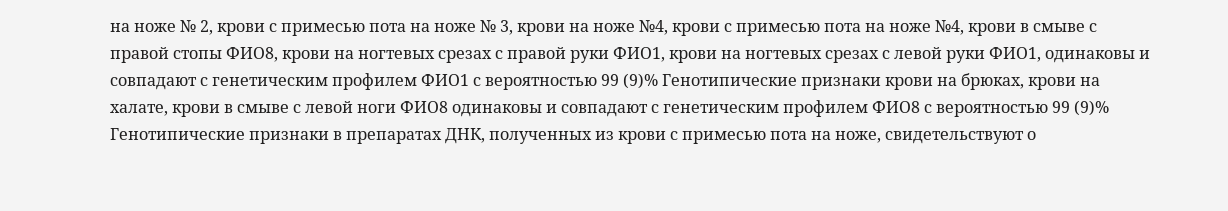на ноже № 2, крови с примесью пота на ноже № 3, крови на ноже №4, крови с примесью пота на ноже №4, крови в смыве с правой стопы ФИО8, крови на ногтевых срезах с правой руки ФИО1, крови на ногтевых срезах с левой руки ФИО1, одинаковы и совпадают с генетическим профилем ФИО1 с вероятностью 99 (9)% Генотипические признаки крови на брюках, крови на халате, крови в смыве с левой ноги ФИО8 одинаковы и совпадают с генетическим профилем ФИО8 с вероятностью 99 (9)% Генотипические признаки в препаратах ДНК, полученных из крови с примесью пота на ноже, свидетельствуют о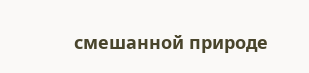смешанной природе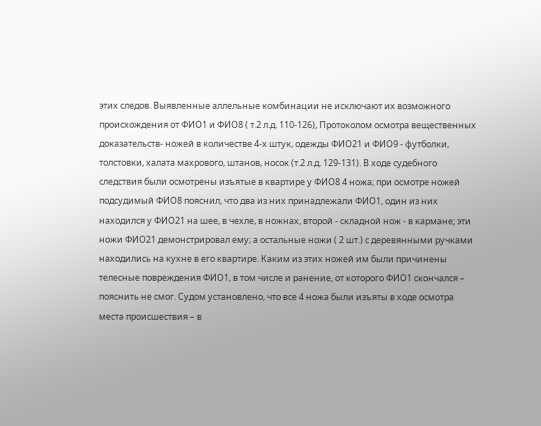этих следов. Выявленные аллельные комбинации не исключают их возможного происхождения от ФИО1 и ФИО8 ( т.2 л.д. 110-126), Протоколом осмотра вещественных доказательств- ножей в количестве 4-х штук, одежды ФИО21 и ФИО9 - футболки, толстовки, халата махрового, штанов, носок (т.2 л.д. 129-131). В ходе судебного следствия были осмотрены изъятые в квартире у ФИО8 4 ножа; при осмотре ножей подсудимый ФИО8 пояснил, что два из них принадлежали ФИО1, один из них находился у ФИО21 на шее, в чехле, в ножнах, второй - складной нож - в кармане; эти ножи ФИО21 демонстрировал ему; а остальные ножи ( 2 шт.) с деревянными ручками находились на кухне в его квартире. Каким из этих ножей им были причинены телесные повреждения ФИО1, в том числе и ранение, от которого ФИО1 скончался – пояснить не смог. Судом установлено, что все 4 ножа были изъяты в ходе осмотра места происшествия – в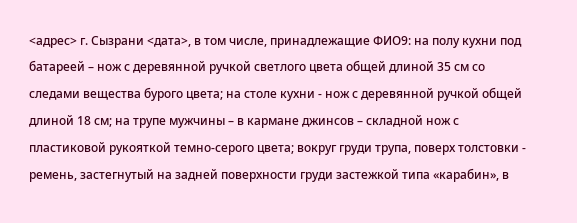<адрес> г. Сызрани <дата>, в том числе, принадлежащие ФИО9: на полу кухни под батареей – нож с деревянной ручкой светлого цвета общей длиной 35 см со следами вещества бурого цвета; на столе кухни - нож с деревянной ручкой общей длиной 18 см; на трупе мужчины – в кармане джинсов – складной нож с пластиковой рукояткой темно-серого цвета; вокруг груди трупа, поверх толстовки - ремень, застегнутый на задней поверхности груди застежкой типа «карабин», в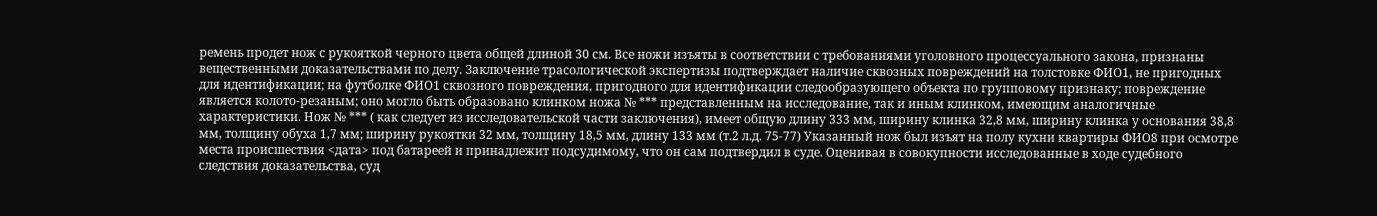ремень продет нож с рукояткой черного цвета общей длиной 30 см. Все ножи изъяты в соответствии с требованиями уголовного процессуального закона, признаны вещественными доказательствами по делу. Заключение трасологической экспертизы подтверждает наличие сквозных повреждений на толстовке ФИО1, не пригодных для идентификации; на футболке ФИО1 сквозного повреждения, пригодного для идентификации следообразующего объекта по групповому признаку; повреждение является колото-резаным; оно могло быть образовано клинком ножа № *** представленным на исследование, так и иным клинком, имеющим аналогичные характеристики. Нож № *** ( как следует из исследовательской части заключения), имеет общую длину 333 мм, ширину клинка 32,8 мм, ширину клинка у основания 38,8 мм, толщину обуха 1,7 мм; ширину рукоятки 32 мм, толщину 18,5 мм, длину 133 мм (т.2 л.д. 75-77) Указанный нож был изъят на полу кухни квартиры ФИО8 при осмотре места происшествия <дата> под батареей и принадлежит подсудимому, что он сам подтвердил в суде. Оценивая в совокупности исследованные в ходе судебного следствия доказательства, суд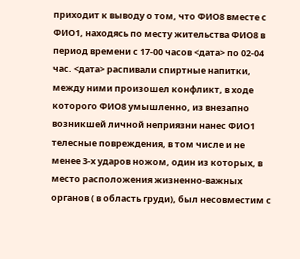приходит к выводу о том, что ФИО8 вместе с ФИО1, находясь по месту жительства ФИО8 в период времени с 17-00 часов <дата> по 02-04 час. <дата> распивали спиртные напитки, между ними произошел конфликт, в ходе которого ФИО8 умышленно, из внезапно возникшей личной неприязни нанес ФИО1 телесные повреждения, в том числе и не менее 3-х ударов ножом, один из которых, в место расположения жизненно-важных органов ( в область груди), был несовместим с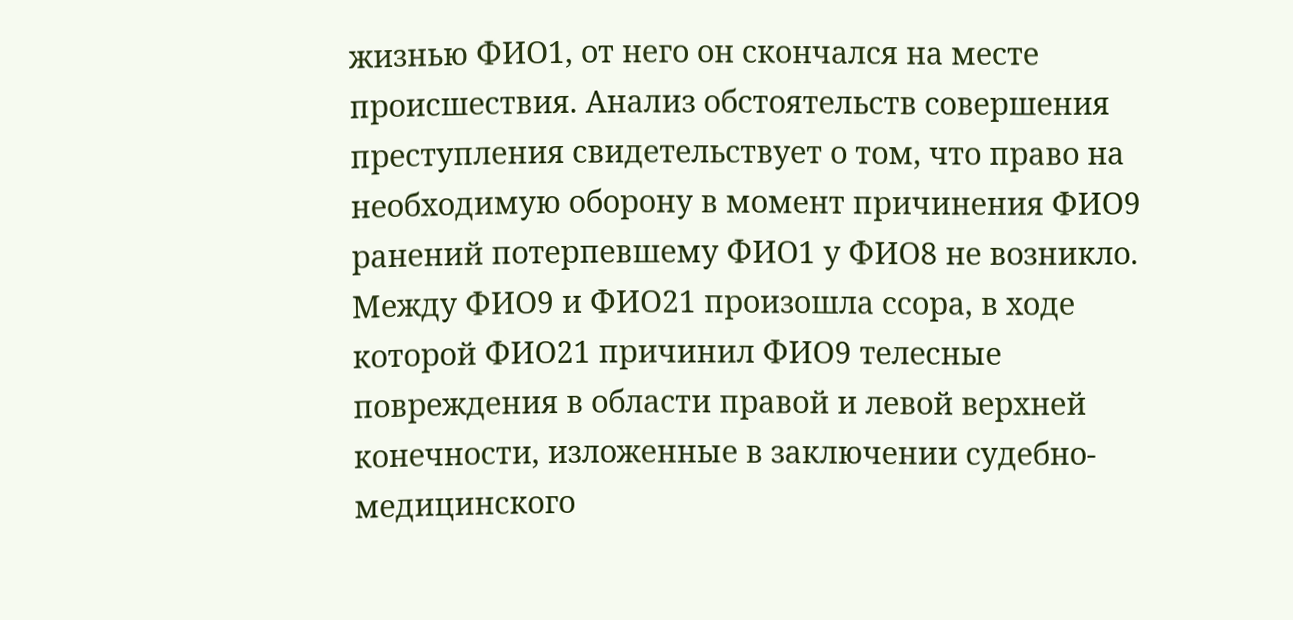жизнью ФИО1, от него он скончался на месте происшествия. Анализ обстоятельств совершения преступления свидетельствует о том, что право на необходимую оборону в момент причинения ФИО9 ранений потерпевшему ФИО1 у ФИО8 не возникло. Между ФИО9 и ФИО21 произошла ссора, в ходе которой ФИО21 причинил ФИО9 телесные повреждения в области правой и левой верхней конечности, изложенные в заключении судебно-медицинского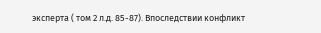эксперта ( том 2 л.д. 85-87). Впоследствии конфликт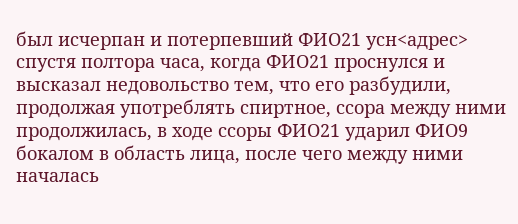был исчерпан и потерпевший ФИО21 усн<адрес> спустя полтора часа, когда ФИО21 проснулся и высказал недовольство тем, что его разбудили, продолжая употреблять спиртное, ссора между ними продолжилась, в ходе ссоры ФИО21 ударил ФИО9 бокалом в область лица, после чего между ними началась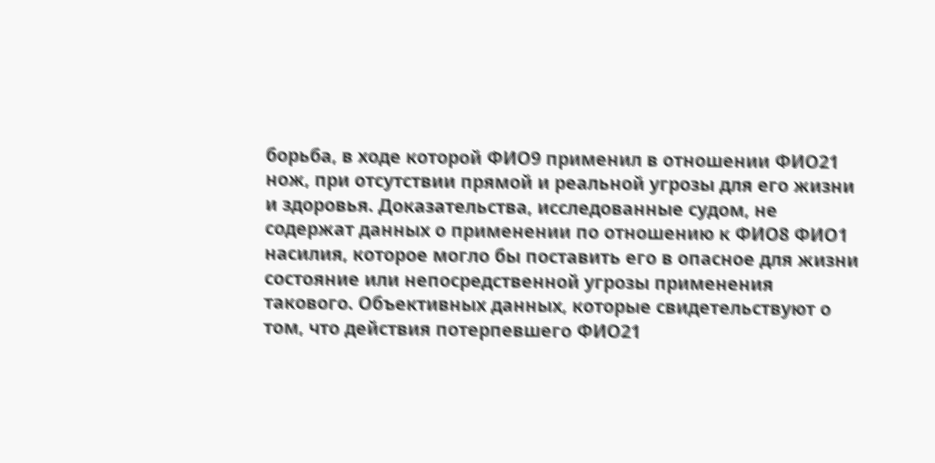борьба, в ходе которой ФИО9 применил в отношении ФИО21 нож, при отсутствии прямой и реальной угрозы для его жизни и здоровья. Доказательства, исследованные судом, не содержат данных о применении по отношению к ФИО8 ФИО1 насилия, которое могло бы поставить его в опасное для жизни состояние или непосредственной угрозы применения такового. Объективных данных, которые свидетельствуют о том, что действия потерпевшего ФИО21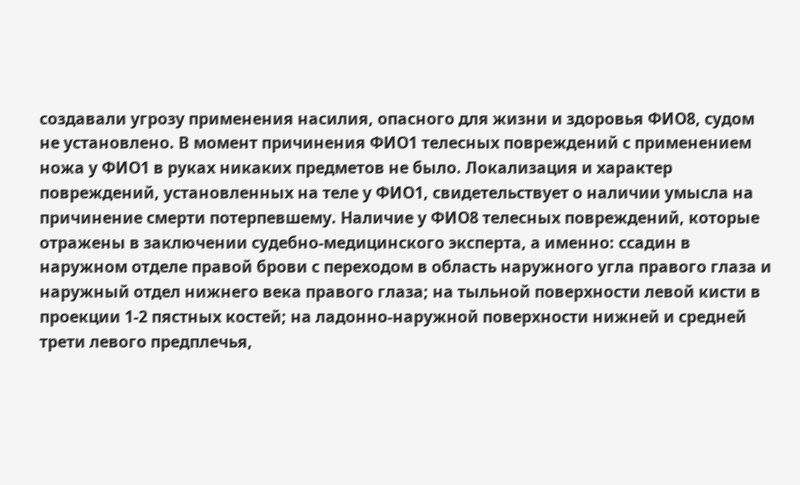создавали угрозу применения насилия, опасного для жизни и здоровья ФИО8, судом не установлено. В момент причинения ФИО1 телесных повреждений с применением ножа у ФИО1 в руках никаких предметов не было. Локализация и характер повреждений, установленных на теле у ФИО1, свидетельствует о наличии умысла на причинение смерти потерпевшему. Наличие у ФИО8 телесных повреждений, которые отражены в заключении судебно-медицинского эксперта, а именно: ссадин в наружном отделе правой брови с переходом в область наружного угла правого глаза и наружный отдел нижнего века правого глаза; на тыльной поверхности левой кисти в проекции 1-2 пястных костей; на ладонно-наружной поверхности нижней и средней трети левого предплечья,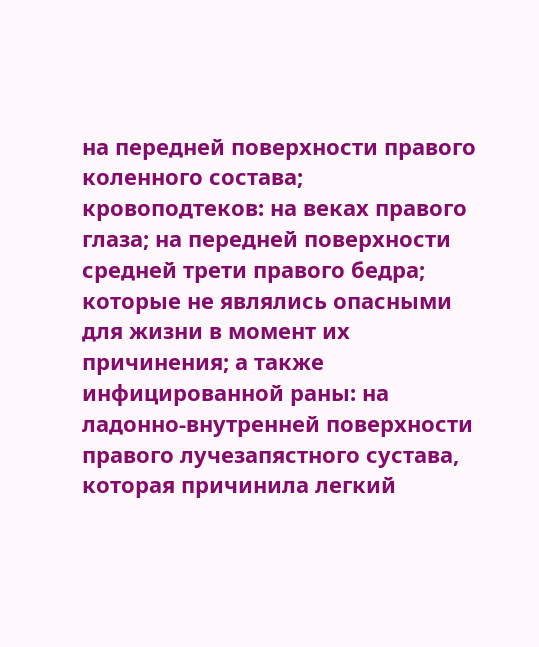на передней поверхности правого коленного состава; кровоподтеков: на веках правого глаза; на передней поверхности средней трети правого бедра; которые не являлись опасными для жизни в момент их причинения; а также инфицированной раны: на ладонно-внутренней поверхности правого лучезапястного сустава, которая причинила легкий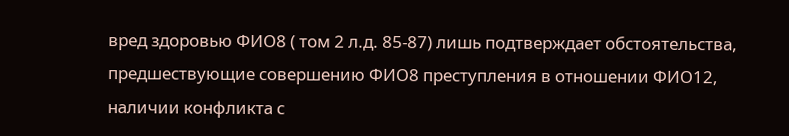вред здоровью ФИО8 ( том 2 л.д. 85-87) лишь подтверждает обстоятельства, предшествующие совершению ФИО8 преступления в отношении ФИО12, наличии конфликта с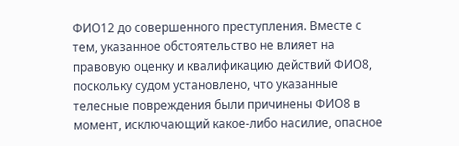ФИО12 до совершенного преступления. Вместе с тем, указанное обстоятельство не влияет на правовую оценку и квалификацию действий ФИО8, поскольку судом установлено, что указанные телесные повреждения были причинены ФИО8 в момент, исключающий какое-либо насилие, опасное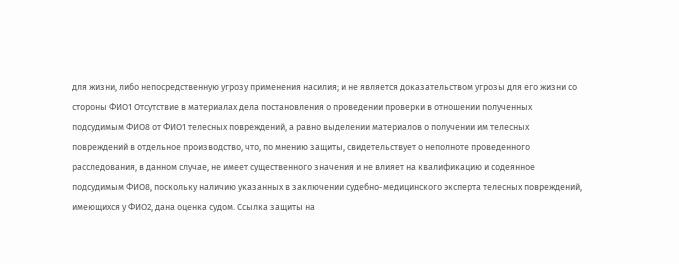для жизни, либо непосредственную угрозу применения насилия; и не является доказательством угрозы для его жизни со стороны ФИО1 Отсутствие в материалах дела постановления о проведении проверки в отношении полученных подсудимым ФИО8 от ФИО1 телесных повреждений, а равно выделении материалов о получении им телесных повреждений в отдельное производство, что, по мнению защиты, свидетельствует о неполноте проведенного расследования, в данном случае, не имеет существенного значения и не влияет на квалификацию и содеянное подсудимым ФИО8, поскольку наличию указанных в заключении судебно-медицинского эксперта телесных повреждений, имеющихся у ФИО2, дана оценка судом. Ссылка защиты на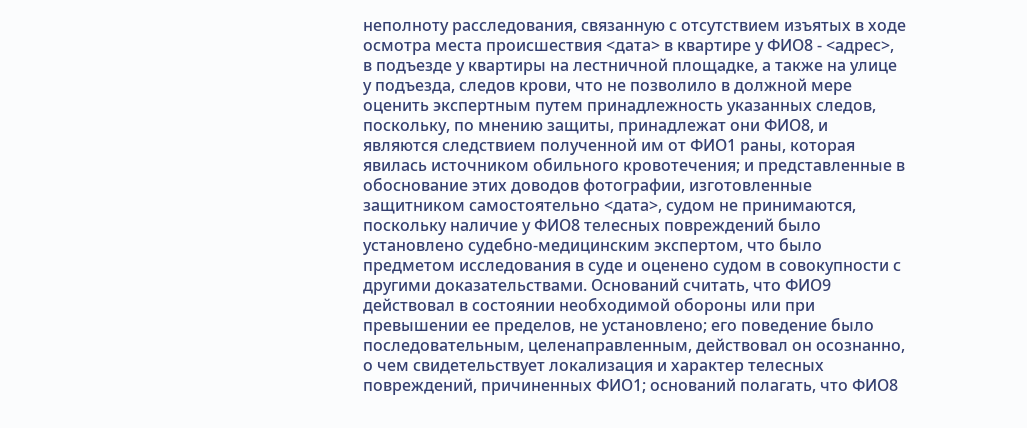неполноту расследования, связанную с отсутствием изъятых в ходе осмотра места происшествия <дата> в квартире у ФИО8 - <адрес>, в подъезде у квартиры на лестничной площадке, а также на улице у подъезда, следов крови, что не позволило в должной мере оценить экспертным путем принадлежность указанных следов, поскольку, по мнению защиты, принадлежат они ФИО8, и являются следствием полученной им от ФИО1 раны, которая явилась источником обильного кровотечения; и представленные в обоснование этих доводов фотографии, изготовленные защитником самостоятельно <дата>, судом не принимаются, поскольку наличие у ФИО8 телесных повреждений было установлено судебно-медицинским экспертом, что было предметом исследования в суде и оценено судом в совокупности с другими доказательствами. Оснований считать, что ФИО9 действовал в состоянии необходимой обороны или при превышении ее пределов, не установлено; его поведение было последовательным, целенаправленным, действовал он осознанно, о чем свидетельствует локализация и характер телесных повреждений, причиненных ФИО1; оснований полагать, что ФИО8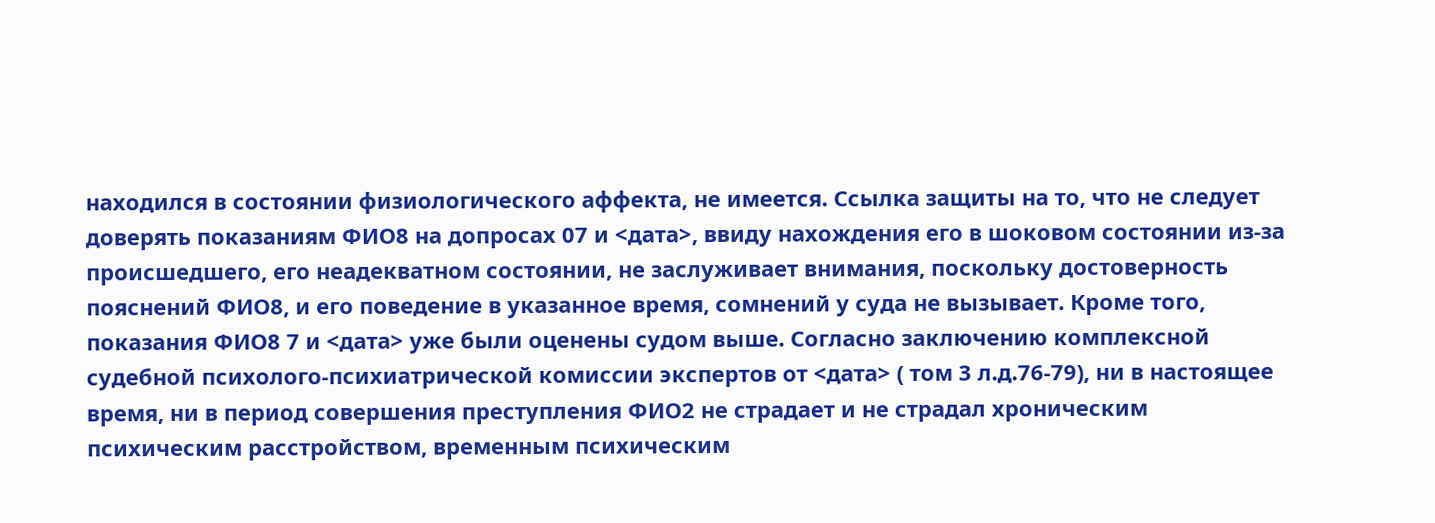находился в состоянии физиологического аффекта, не имеется. Ссылка защиты на то, что не следует доверять показаниям ФИО8 на допросах 07 и <дата>, ввиду нахождения его в шоковом состоянии из-за происшедшего, его неадекватном состоянии, не заслуживает внимания, поскольку достоверность пояснений ФИО8, и его поведение в указанное время, сомнений у суда не вызывает. Кроме того, показания ФИО8 7 и <дата> уже были оценены судом выше. Согласно заключению комплексной судебной психолого-психиатрической комиссии экспертов от <дата> ( том 3 л.д.76-79), ни в настоящее время, ни в период совершения преступления ФИО2 не страдает и не страдал хроническим психическим расстройством, временным психическим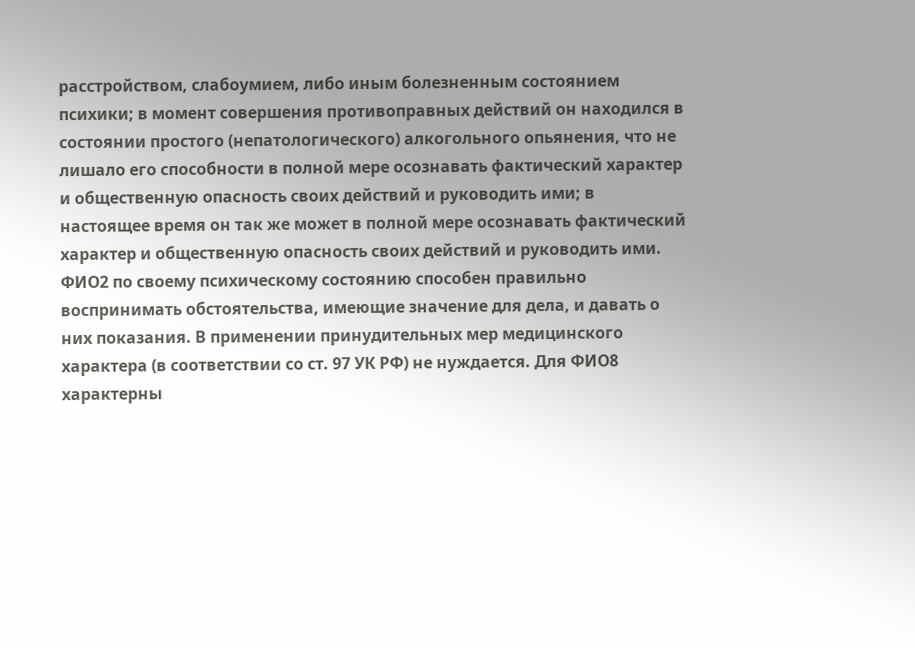расстройством, слабоумием, либо иным болезненным состоянием психики; в момент совершения противоправных действий он находился в состоянии простого (непатологического) алкогольного опьянения, что не лишало его способности в полной мере осознавать фактический характер и общественную опасность своих действий и руководить ими; в настоящее время он так же может в полной мере осознавать фактический характер и общественную опасность своих действий и руководить ими. ФИО2 по своему психическому состоянию способен правильно воспринимать обстоятельства, имеющие значение для дела, и давать о них показания. В применении принудительных мер медицинского характера (в соответствии со ст. 97 УК РФ) не нуждается. Для ФИО8 характерны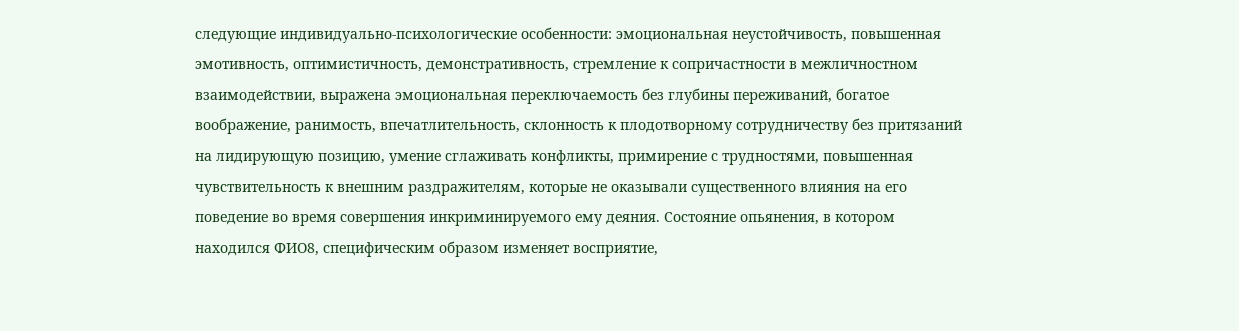следующие индивидуально-психологические особенности: эмоциональная неустойчивость, повышенная эмотивность, оптимистичность, демонстративность, стремление к сопричастности в межличностном взаимодействии, выражена эмоциональная переключаемость без глубины переживаний, богатое воображение, ранимость, впечатлительность, склонность к плодотворному сотрудничеству без притязаний на лидирующую позицию, умение сглаживать конфликты, примирение с трудностями, повышенная чувствительность к внешним раздражителям, которые не оказывали существенного влияния на его поведение во время совершения инкриминируемого ему деяния. Состояние опьянения, в котором находился ФИО8, специфическим образом изменяет восприятие,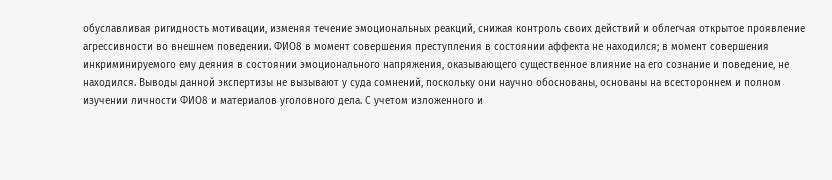обуславливая ригидность мотивации, изменяя течение эмоциональных реакций, снижая контроль своих действий и облегчая открытое проявление агрессивности во внешнем поведении. ФИО8 в момент совершения преступления в состоянии аффекта не находился; в момент совершения инкриминируемого ему деяния в состоянии эмоционального напряжения, оказывающего существенное влияние на его сознание и поведение, не находился. Выводы данной экспертизы не вызывают у суда сомнений, поскольку они научно обоснованы, основаны на всестороннем и полном изучении личности ФИО8 и материалов уголовного дела. С учетом изложенного и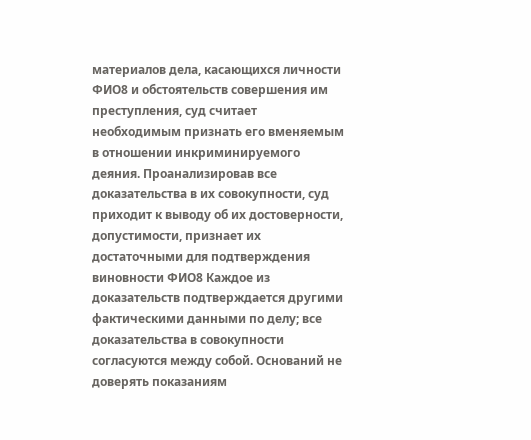материалов дела, касающихся личности ФИО8 и обстоятельств совершения им преступления, суд считает необходимым признать его вменяемым в отношении инкриминируемого деяния. Проанализировав все доказательства в их совокупности, суд приходит к выводу об их достоверности, допустимости, признает их достаточными для подтверждения виновности ФИО8 Каждое из доказательств подтверждается другими фактическими данными по делу; все доказательства в совокупности согласуются между собой. Оснований не доверять показаниям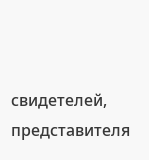свидетелей, представителя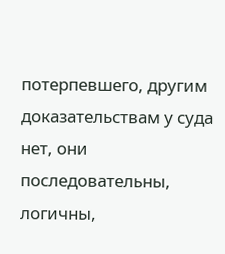потерпевшего, другим доказательствам у суда нет, они последовательны, логичны,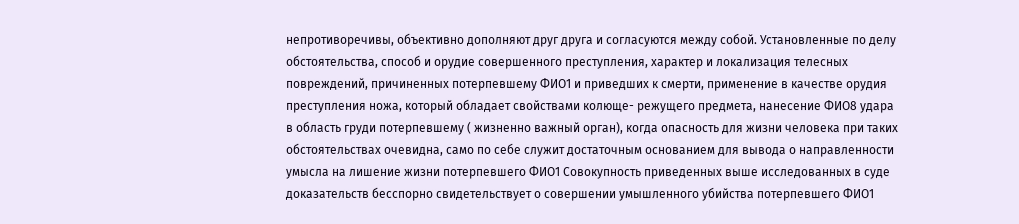непротиворечивы, объективно дополняют друг друга и согласуются между собой. Установленные по делу обстоятельства, способ и орудие совершенного преступления, характер и локализация телесных повреждений, причиненных потерпевшему ФИО1 и приведших к смерти, применение в качестве орудия преступления ножа, который обладает свойствами колюще- режущего предмета, нанесение ФИО8 удара в область груди потерпевшему ( жизненно важный орган), когда опасность для жизни человека при таких обстоятельствах очевидна, само по себе служит достаточным основанием для вывода о направленности умысла на лишение жизни потерпевшего ФИО1 Совокупность приведенных выше исследованных в суде доказательств бесспорно свидетельствует о совершении умышленного убийства потерпевшего ФИО1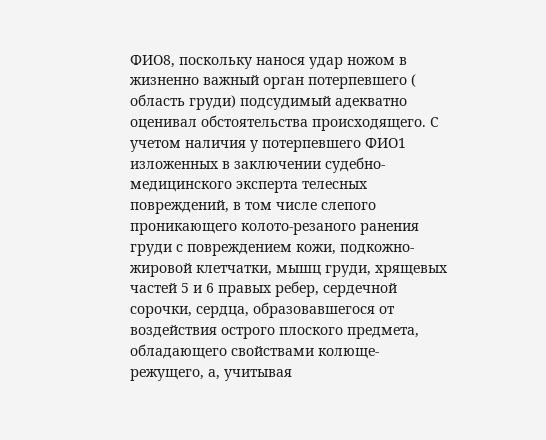ФИО8, поскольку нанося удар ножом в жизненно важный орган потерпевшего ( область груди) подсудимый адекватно оценивал обстоятельства происходящего. С учетом наличия у потерпевшего ФИО1 изложенных в заключении судебно-медицинского эксперта телесных повреждений, в том числе слепого проникающего колото-резаного ранения груди с повреждением кожи, подкожно-жировой клетчатки, мышц груди, хрящевых частей 5 и 6 правых ребер, сердечной сорочки, сердца, образовавшегося от воздействия острого плоского предмета, обладающего свойствами колюще-режущего, а, учитывая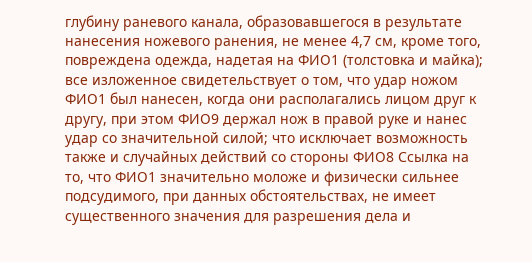глубину раневого канала, образовавшегося в результате нанесения ножевого ранения, не менее 4,7 см, кроме того, повреждена одежда, надетая на ФИО1 (толстовка и майка); все изложенное свидетельствует о том, что удар ножом ФИО1 был нанесен, когда они располагались лицом друг к другу, при этом ФИО9 держал нож в правой руке и нанес удар со значительной силой; что исключает возможность также и случайных действий со стороны ФИО8 Ссылка на то, что ФИО1 значительно моложе и физически сильнее подсудимого, при данных обстоятельствах, не имеет существенного значения для разрешения дела и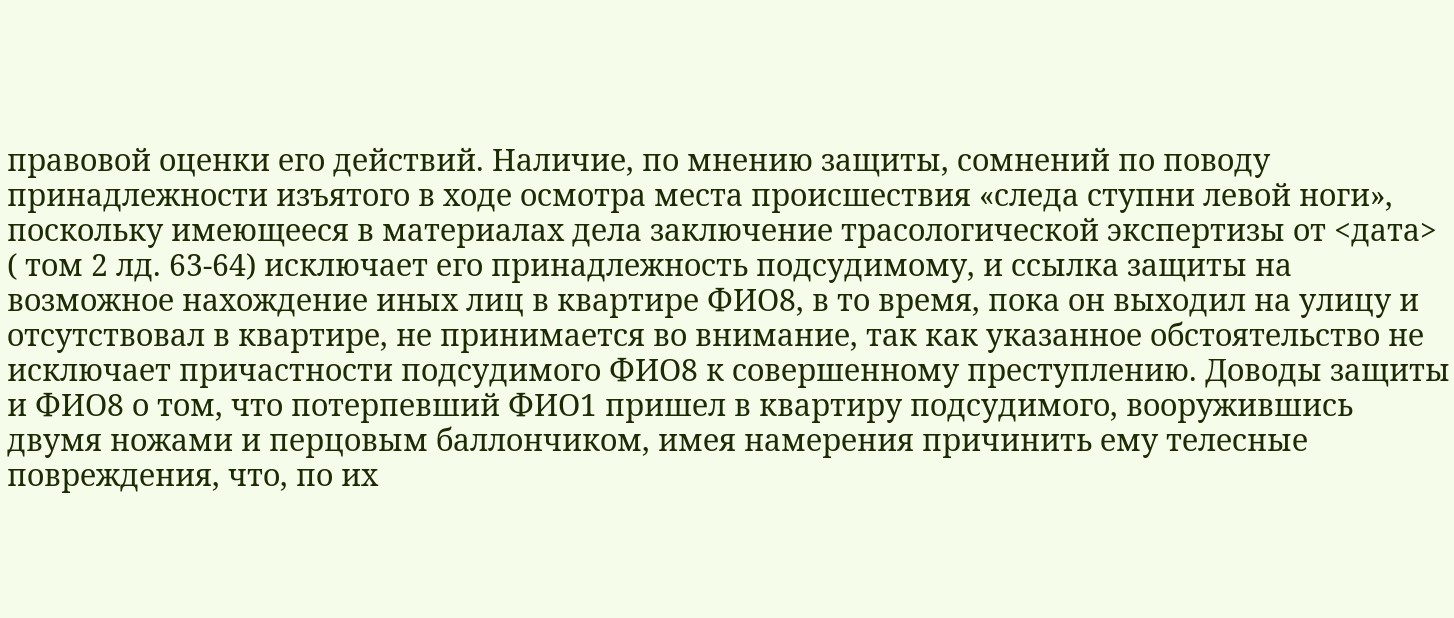правовой оценки его действий. Наличие, по мнению защиты, сомнений по поводу принадлежности изъятого в ходе осмотра места происшествия «следа ступни левой ноги», поскольку имеющееся в материалах дела заключение трасологической экспертизы от <дата> ( том 2 лд. 63-64) исключает его принадлежность подсудимому, и ссылка защиты на возможное нахождение иных лиц в квартире ФИО8, в то время, пока он выходил на улицу и отсутствовал в квартире, не принимается во внимание, так как указанное обстоятельство не исключает причастности подсудимого ФИО8 к совершенному преступлению. Доводы защиты и ФИО8 о том, что потерпевший ФИО1 пришел в квартиру подсудимого, вооружившись двумя ножами и перцовым баллончиком, имея намерения причинить ему телесные повреждения, что, по их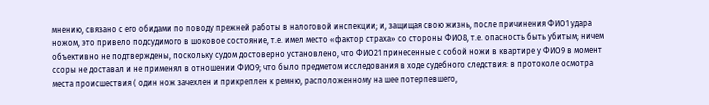мнению, связано с его обидами по поводу прежней работы в налоговой инспекции; и, защищая свою жизнь, после причинения ФИО1 удара ножом, это привело подсудимого в шоковое состояние, т.е. имел место «фактор страха» со стороны ФИО8, т.е. опасность быть убитым; ничем объективно не подтверждены, поскольку судом достоверно установлено, что ФИО21 принесенные с собой ножи в квартире у ФИО9 в момент ссоры не доставал и не применял в отношении ФИО9; что было предметом исследования в ходе судебного следствия: в протоколе осмотра места происшествия ( один нож зачехлен и прикреплен к ремню, расположенному на шее потерпевшего,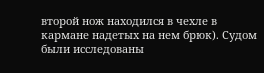второй нож находился в чехле в кармане надетых на нем брюк). Судом были исследованы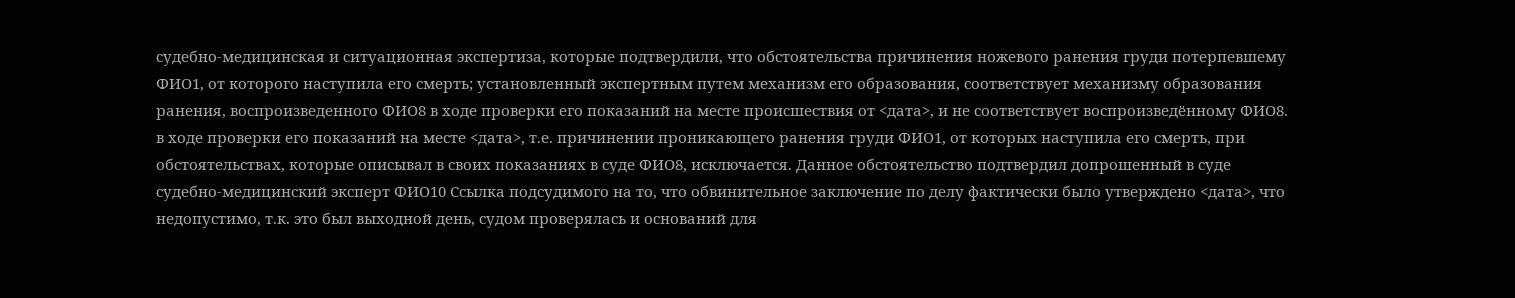судебно-медицинская и ситуационная экспертиза, которые подтвердили, что обстоятельства причинения ножевого ранения груди потерпевшему ФИО1, от которого наступила его смерть; установленный экспертным путем механизм его образования, соответствует механизму образования ранения, воспроизведенного ФИО8 в ходе проверки его показаний на месте происшествия от <дата>, и не соответствует воспроизведённому ФИО8. в ходе проверки его показаний на месте <дата>, т.е. причинении проникающего ранения груди ФИО1, от которых наступила его смерть, при обстоятельствах, которые описывал в своих показаниях в суде ФИО8, исключается. Данное обстоятельство подтвердил допрошенный в суде судебно-медицинский эксперт ФИО10 Ссылка подсудимого на то, что обвинительное заключение по делу фактически было утверждено <дата>, что недопустимо, т.к. это был выходной день, судом проверялась и оснований для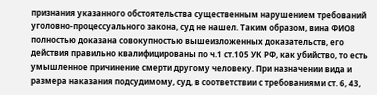признания указанного обстоятельства существенным нарушением требований уголовно-процессуального закона, суд не нашел. Таким образом, вина ФИО8 полностью доказана совокупностью вышеизложенных доказательств, его действия правильно квалифицированы по ч.1 ст.105 УК РФ, как убийство, то есть умышленное причинение смерти другому человеку. При назначении вида и размера наказания подсудимому, суд, в соответствии с требованиями ст. 6, 43,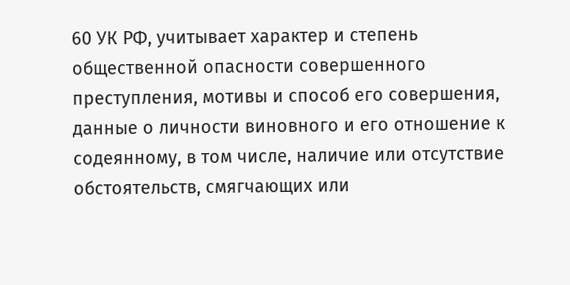60 УК РФ, учитывает характер и степень общественной опасности совершенного преступления, мотивы и способ его совершения, данные о личности виновного и его отношение к содеянному, в том числе, наличие или отсутствие обстоятельств, смягчающих или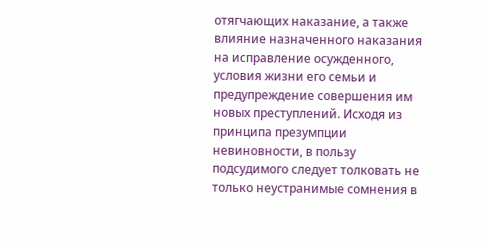отягчающих наказание, а также влияние назначенного наказания на исправление осужденного, условия жизни его семьи и предупреждение совершения им новых преступлений. Исходя из принципа презумпции невиновности, в пользу подсудимого следует толковать не только неустранимые сомнения в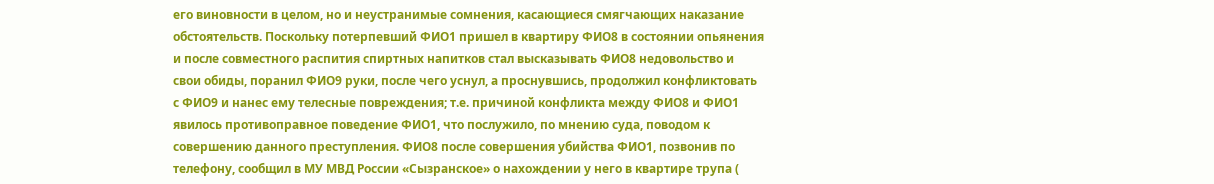его виновности в целом, но и неустранимые сомнения, касающиеся смягчающих наказание обстоятельств. Поскольку потерпевший ФИО1 пришел в квартиру ФИО8 в состоянии опьянения и после совместного распития спиртных напитков стал высказывать ФИО8 недовольство и свои обиды, поранил ФИО9 руки, после чего уснул, а проснувшись, продолжил конфликтовать с ФИО9 и нанес ему телесные повреждения; т.е. причиной конфликта между ФИО8 и ФИО1 явилось противоправное поведение ФИО1, что послужило, по мнению суда, поводом к совершению данного преступления. ФИО8 после совершения убийства ФИО1, позвонив по телефону, сообщил в МУ МВД России «Сызранское» о нахождении у него в квартире трупа (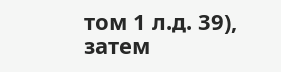том 1 л.д. 39), затем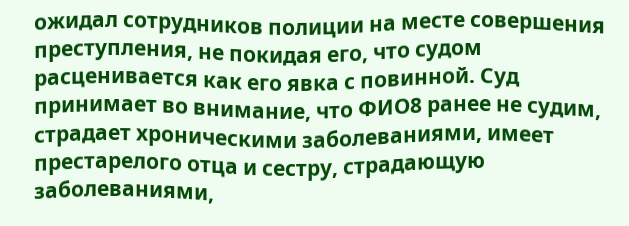ожидал сотрудников полиции на месте совершения преступления, не покидая его, что судом расценивается как его явка с повинной. Суд принимает во внимание, что ФИО8 ранее не судим, страдает хроническими заболеваниями, имеет престарелого отца и сестру, страдающую заболеваниями,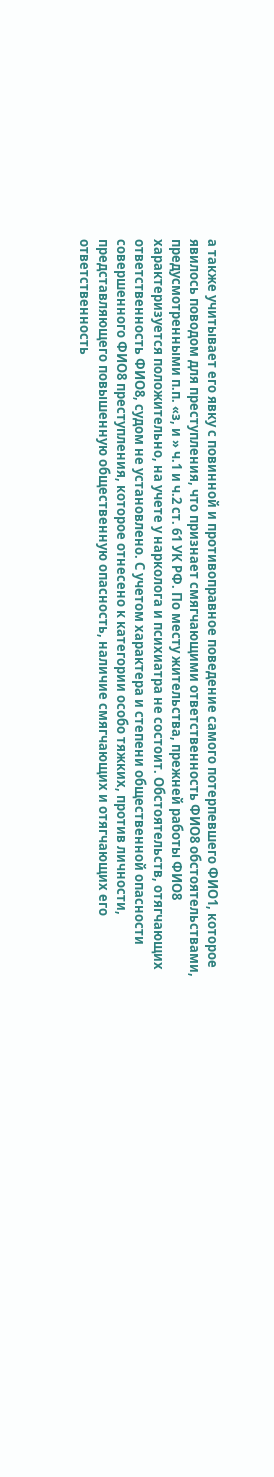а также учитывает его явку с повинной и противоправное поведение самого потерпевшего ФИО1, которое явилось поводом для преступления, что признает смягчающими ответственность ФИО8 обстоятельствами, предусмотренными п.п. «з, и » ч.1 и ч.2 ст. 61 УК РФ. По месту жительства, прежней работы ФИО8 характеризуется положительно, на учете у нарколога и психиатра не состоит. Обстоятельств, отягчающих ответственность ФИО8, судом не установлено. С учетом характера и степени общественной опасности совершенного ФИО8 преступления, которое отнесено к категории особо тяжких, против личности, представляющего повышенную общественную опасность, наличие смягчающих и отягчающих его ответственность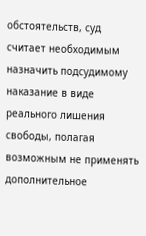обстоятельств, суд считает необходимым назначить подсудимому наказание в виде реального лишения свободы, полагая возможным не применять дополнительное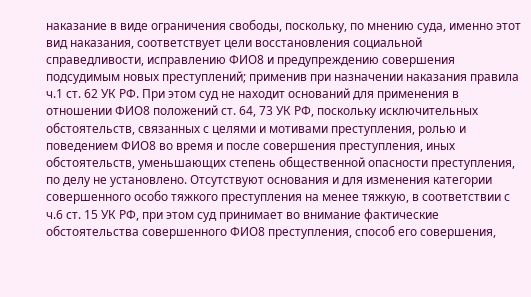наказание в виде ограничения свободы, поскольку, по мнению суда, именно этот вид наказания, соответствует цели восстановления социальной справедливости, исправлению ФИО8 и предупреждению совершения подсудимым новых преступлений; применив при назначении наказания правила ч.1 ст. 62 УК РФ. При этом суд не находит оснований для применения в отношении ФИО8 положений ст. 64, 73 УК РФ, поскольку исключительных обстоятельств, связанных с целями и мотивами преступления, ролью и поведением ФИО8 во время и после совершения преступления, иных обстоятельств, уменьшающих степень общественной опасности преступления, по делу не установлено. Отсутствуют основания и для изменения категории совершенного особо тяжкого преступления на менее тяжкую, в соответствии с ч.6 ст. 15 УК РФ, при этом суд принимает во внимание фактические обстоятельства совершенного ФИО8 преступления, способ его совершения,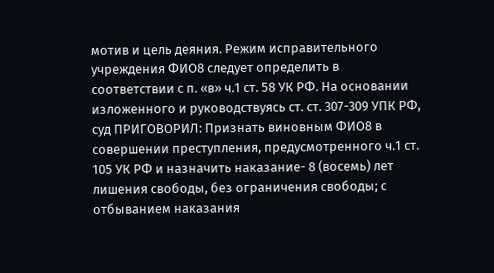мотив и цель деяния. Режим исправительного учреждения ФИО8 следует определить в соответствии с п. «в» ч.1 ст. 58 УК РФ. На основании изложенного и руководствуясь ст. ст. 307-309 УПК РФ, суд ПРИГОВОРИЛ: Признать виновным ФИО8 в совершении преступления, предусмотренного ч.1 ст. 105 УК РФ и назначить наказание- 8 (восемь) лет лишения свободы, без ограничения свободы; с отбыванием наказания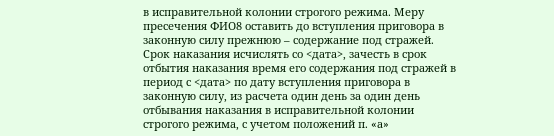в исправительной колонии строгого режима. Меру пресечения ФИО8 оставить до вступления приговора в законную силу прежнюю – содержание под стражей. Срок наказания исчислять со <дата>, зачесть в срок отбытия наказания время его содержания под стражей в период с <дата> по дату вступления приговора в законную силу, из расчета один день за один день отбывания наказания в исправительной колонии строгого режима, с учетом положений п. «а»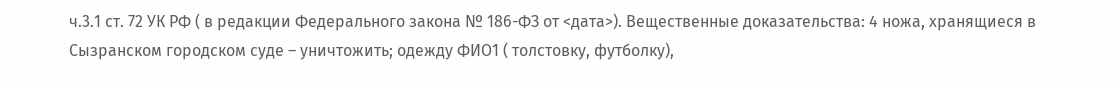ч.3.1 ст. 72 УК РФ ( в редакции Федерального закона № 186-ФЗ от <дата>). Вещественные доказательства: 4 ножа, хранящиеся в Сызранском городском суде – уничтожить; одежду ФИО1 ( толстовку, футболку),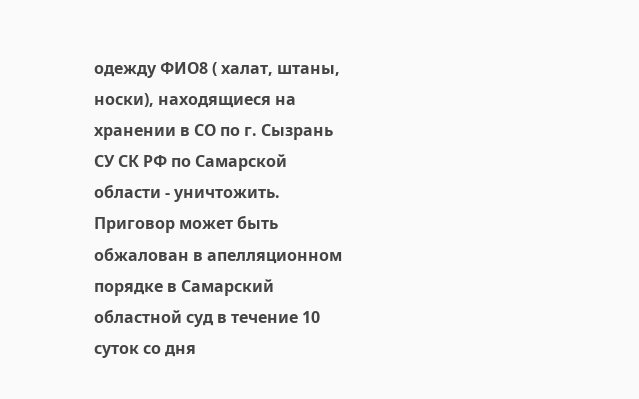одежду ФИО8 ( халат, штаны, носки), находящиеся на хранении в СО по г. Сызрань СУ СК РФ по Самарской области - уничтожить. Приговор может быть обжалован в апелляционном порядке в Самарский областной суд в течение 10 суток со дня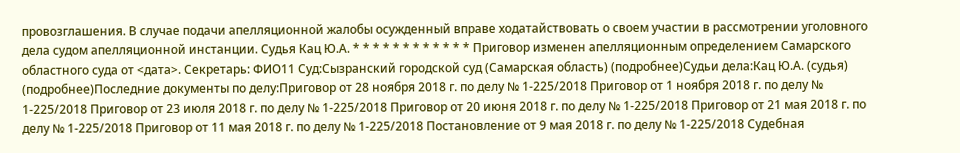провозглашения. В случае подачи апелляционной жалобы осужденный вправе ходатайствовать о своем участии в рассмотрении уголовного дела судом апелляционной инстанции. Судья Кац Ю.А. * * * * * * * * * * * * Приговор изменен апелляционным определением Самарского областного суда от <дата>. Секретарь: ФИО11 Суд:Сызранский городской суд (Самарская область) (подробнее)Судьи дела:Кац Ю.А. (судья) (подробнее)Последние документы по делу:Приговор от 28 ноября 2018 г. по делу № 1-225/2018 Приговор от 1 ноября 2018 г. по делу № 1-225/2018 Приговор от 23 июля 2018 г. по делу № 1-225/2018 Приговор от 20 июня 2018 г. по делу № 1-225/2018 Приговор от 21 мая 2018 г. по делу № 1-225/2018 Приговор от 11 мая 2018 г. по делу № 1-225/2018 Постановление от 9 мая 2018 г. по делу № 1-225/2018 Судебная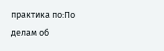практика по:По делам об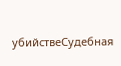убийствеСудебная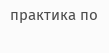практика по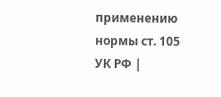применению нормы ст. 105 УК РФ |